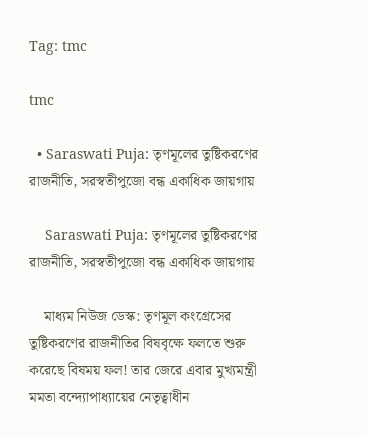Tag: tmc

tmc

  • Saraswati Puja: তৃণমূলের তুষ্টিকরণের রাজনীতি, সরস্বতীপুজো বন্ধ একাধিক জায়গায়

    Saraswati Puja: তৃণমূলের তুষ্টিকরণের রাজনীতি, সরস্বতীপুজো বন্ধ একাধিক জায়গায়

    মাধ্যম নিউজ ডেস্ক: তৃণমূল কংগ্রেসের তুষ্টিকরণের রাজনীতির বিষবৃক্ষে ফলতে শুরু করেছে বিষময় ফল! তার জেরে এবার মুখ্যমন্ত্রী মমতা বন্দ্যোপাধ্যায়ের নেতৃত্বাধীন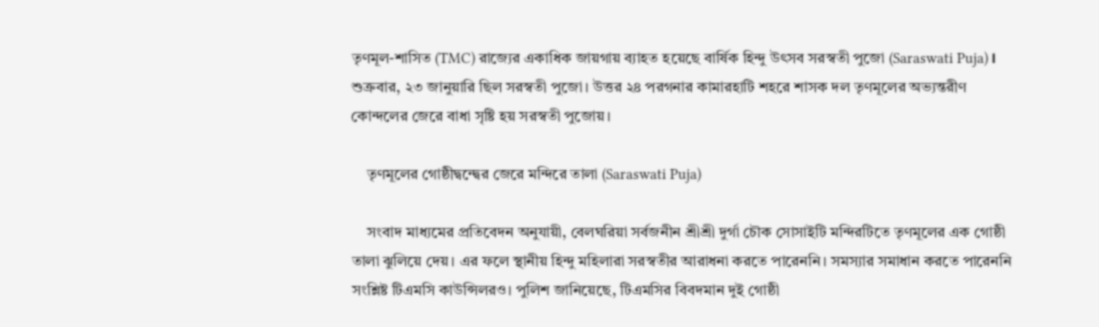তৃণমূল-শাসিত (TMC) রাজ্যের একাধিক জায়গায় ব্যাহত হয়েছে বার্ষিক হিন্দু উৎসব সরস্বতী পুজো (Saraswati Puja)। শুক্রবার, ২৩ জানুয়ারি ছিল সরস্বতী পুজো। উত্তর ২৪ পরগনার কামারহাটি শহরে শাসক দল তৃণমূলের অভ্যন্তরীণ কোন্দলের জেরে বাধা সৃষ্টি হয় সরস্বতী পুজোয়।

    তৃণমূলের গোষ্ঠীদ্বন্দ্বের জেরে মন্দিরে তালা (Saraswati Puja)

    সংবাদ মাধ্যমের প্রতিবেদন অনুযায়ী, বেলঘরিয়া সর্বজনীন শ্রীশ্রী দুর্গা চৌক সোসাইটি মন্দিরটিতে তৃণমূলের এক গোষ্ঠী তালা ঝুলিয়ে দেয়। এর ফলে স্থানীয় হিন্দু মহিলারা সরস্বতীর আরাধনা করতে পারেননি। সমস্যার সমাধান করতে পারেননি সংশ্লিষ্ট টিএমসি কাউন্সিলরও। পুলিশ জানিয়েছে, টিএমসির বিবদমান দুই গোষ্ঠী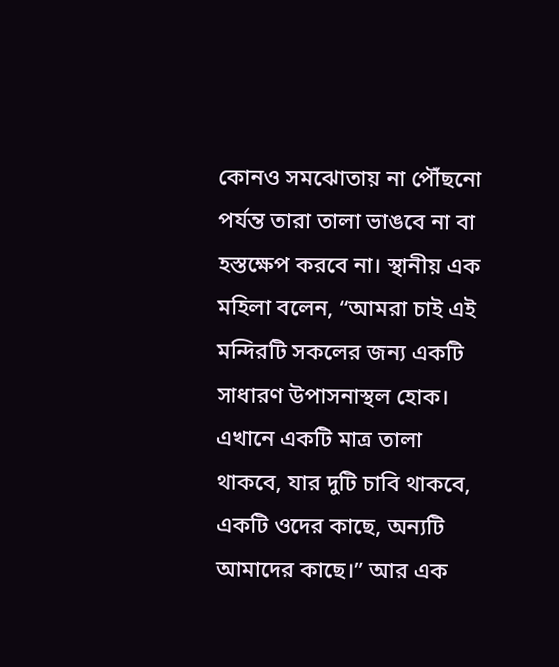কোনও সমঝোতায় না পৌঁছনো পর্যন্ত তারা তালা ভাঙবে না বা হস্তক্ষেপ করবে না। স্থানীয় এক মহিলা বলেন, “আমরা চাই এই মন্দিরটি সকলের জন্য একটি সাধারণ উপাসনাস্থল হোক। এখানে একটি মাত্র তালা থাকবে, যার দুটি চাবি থাকবে, একটি ওদের কাছে, অন্যটি আমাদের কাছে।” আর এক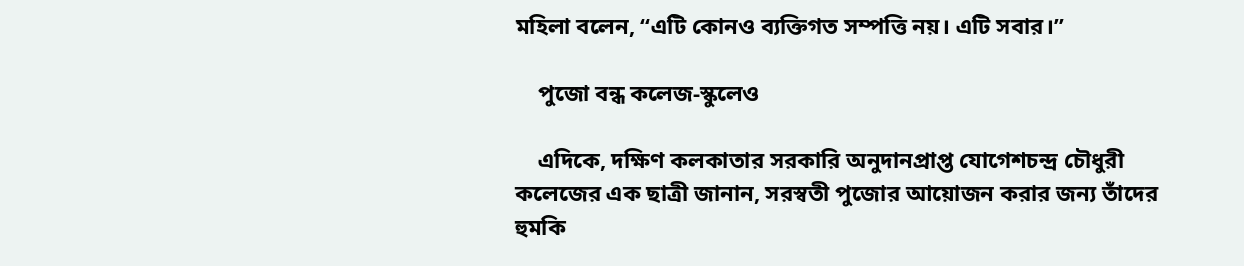মহিলা বলেন, “এটি কোনও ব্যক্তিগত সম্পত্তি নয়। এটি সবার।”

    পুজো বন্ধ কলেজ-স্কুলেও

    এদিকে, দক্ষিণ কলকাতার সরকারি অনুদানপ্রাপ্ত যোগেশচন্দ্র চৌধুরী কলেজের এক ছাত্রী জানান, সরস্বতী পুজোর আয়োজন করার জন্য তাঁদের হুমকি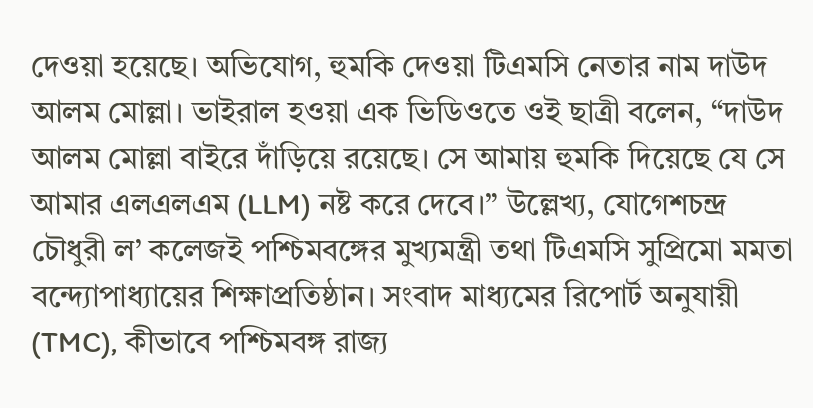দেওয়া হয়েছে। অভিযোগ, হুমকি দেওয়া টিএমসি নেতার নাম দাউদ আলম মোল্লা। ভাইরাল হওয়া এক ভিডিওতে ওই ছাত্রী বলেন, “দাউদ আলম মোল্লা বাইরে দাঁড়িয়ে রয়েছে। সে আমায় হুমকি দিয়েছে যে সে আমার এলএলএম (LLM) নষ্ট করে দেবে।” উল্লেখ্য, যোগেশচন্দ্র চৌধুরী ল’ কলেজই পশ্চিমবঙ্গের মুখ্যমন্ত্রী তথা টিএমসি সুপ্রিমো মমতা বন্দ্যোপাধ্যায়ের শিক্ষাপ্রতিষ্ঠান। সংবাদ মাধ্যমের রিপোর্ট অনুযায়ী (TMC), কীভাবে পশ্চিমবঙ্গ রাজ্য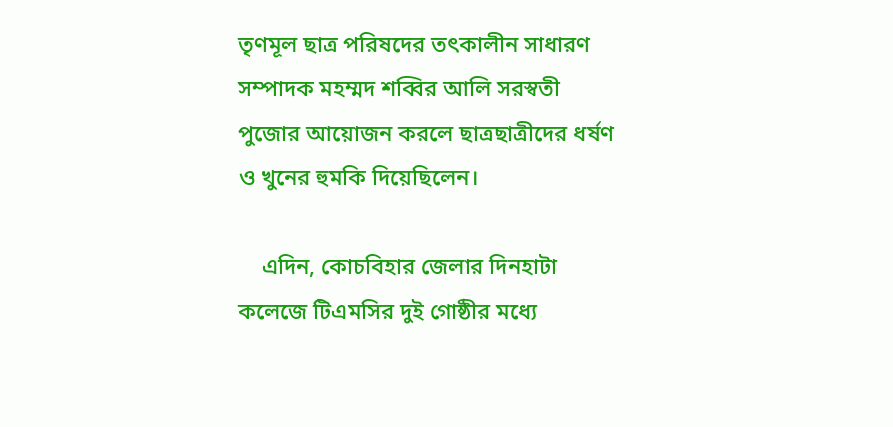তৃণমূল ছাত্র পরিষদের তৎকালীন সাধারণ সম্পাদক মহম্মদ শব্বির আলি সরস্বতী পুজোর আয়োজন করলে ছাত্রছাত্রীদের ধর্ষণ ও খুনের হুমকি দিয়েছিলেন।

    এদিন, কোচবিহার জেলার দিনহাটা কলেজে টিএমসির দুই গোষ্ঠীর মধ্যে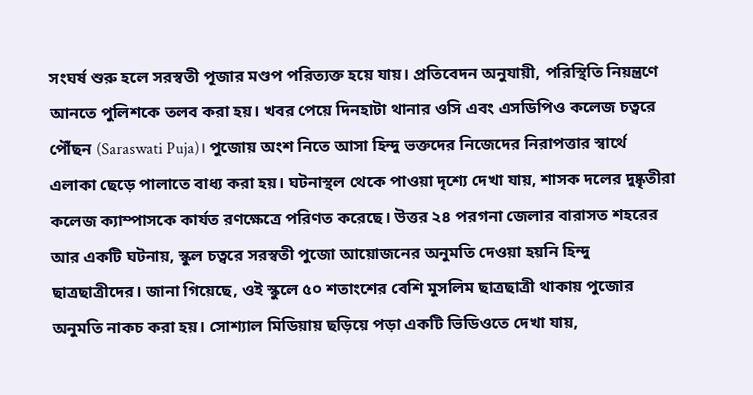সংঘর্ষ শুরু হলে সরস্বতী পূজার মণ্ডপ পরিত্যক্ত হয়ে যায়। প্রতিবেদন অনুযায়ী, পরিস্থিতি নিয়ন্ত্রণে আনতে পুলিশকে তলব করা হয়। খবর পেয়ে দিনহাটা থানার ওসি এবং এসডিপিও কলেজ চত্বরে পৌঁছন (Saraswati Puja)। পুজোয় অংশ নিতে আসা হিন্দু ভক্তদের নিজেদের নিরাপত্তার স্বার্থে এলাকা ছেড়ে পালাতে বাধ্য করা হয়। ঘটনাস্থল থেকে পাওয়া দৃশ্যে দেখা যায়, শাসক দলের দুষ্কৃতীরা কলেজ ক্যাম্পাসকে কার্যত রণক্ষেত্রে পরিণত করেছে। উত্তর ২৪ পরগনা জেলার বারাসত শহরের আর একটি ঘটনায়, স্কুল চত্বরে সরস্বতী পুজো আয়োজনের অনুমতি দেওয়া হয়নি হিন্দু ছাত্রছাত্রীদের। জানা গিয়েছে, ওই স্কুলে ৫০ শতাংশের বেশি মুসলিম ছাত্রছাত্রী থাকায় পুজোর অনুমতি নাকচ করা হয়। সোশ্যাল মিডিয়ায় ছড়িয়ে পড়া একটি ভিডিওতে দেখা যায়,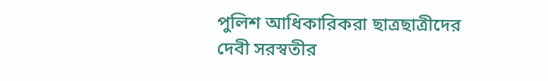পুলিশ আধিকারিকরা ছাত্রছাত্রীদের দেবী সরস্বতীর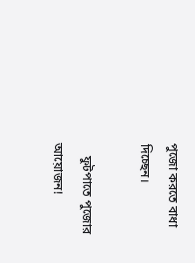পুজো করতে বাধা দিচ্ছেন।

    ফুটপাতে পুজোর আয়োজন!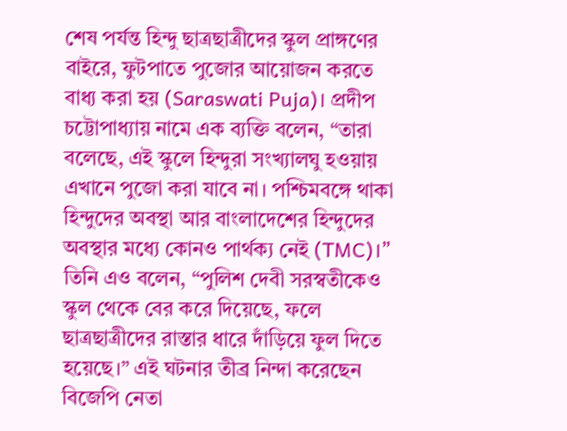শেষ পর্যন্ত হিন্দু ছাত্রছাত্রীদের স্কুল প্রাঙ্গণের বাইরে, ফুটপাতে পুজোর আয়োজন করতে বাধ্য করা হয় (Saraswati Puja)। প্রদীপ চট্টোপাধ্যায় নামে এক ব্যক্তি বলেন, “তারা বলেছে, এই স্কুলে হিন্দুরা সংখ্যালঘু হওয়ায় এখানে পুজো করা যাবে না। পশ্চিমবঙ্গে থাকা হিন্দুদের অবস্থা আর বাংলাদেশের হিন্দুদের অবস্থার মধ্যে কোনও পার্থক্য নেই (TMC)।” তিনি এও বলেন, “পুলিশ দেবী সরস্বতীকেও স্কুল থেকে বের করে দিয়েছে, ফলে ছাত্রছাত্রীদের রাস্তার ধারে দাঁড়িয়ে ফুল দিতে হয়েছে।” এই ঘটনার তীব্র নিন্দা করেছেন বিজেপি নেতা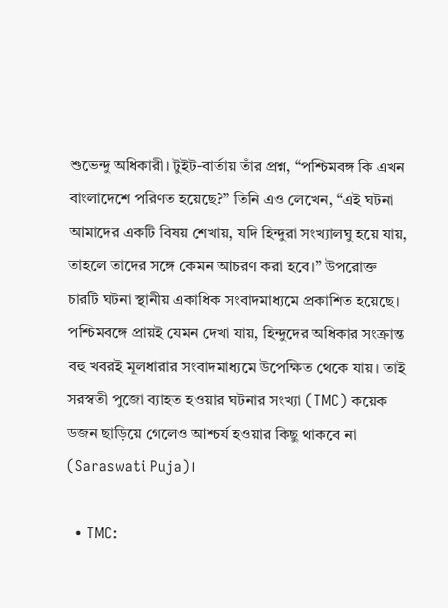শুভেন্দু অধিকারী। টুইট-বার্তায় তাঁর প্রশ্ন, “পশ্চিমবঙ্গ কি এখন বাংলাদেশে পরিণত হয়েছে?” তিনি এও লেখেন, “এই ঘটনা আমাদের একটি বিষয় শেখায়, যদি হিন্দুরা সংখ্যালঘু হয়ে যায়, তাহলে তাদের সঙ্গে কেমন আচরণ করা হবে।” উপরোক্ত চারটি ঘটনা স্থানীয় একাধিক সংবাদমাধ্যমে প্রকাশিত হয়েছে। পশ্চিমবঙ্গে প্রায়ই যেমন দেখা যায়, হিন্দুদের অধিকার সংক্রান্ত বহু খবরই মূলধারার সংবাদমাধ্যমে উপেক্ষিত থেকে যায়। তাই সরস্বতী পুজো ব্যাহত হওয়ার ঘটনার সংখ্যা (TMC) কয়েক ডজন ছাড়িয়ে গেলেও আশ্চর্য হওয়ার কিছু থাকবে না (Saraswati Puja)।

  • TMC: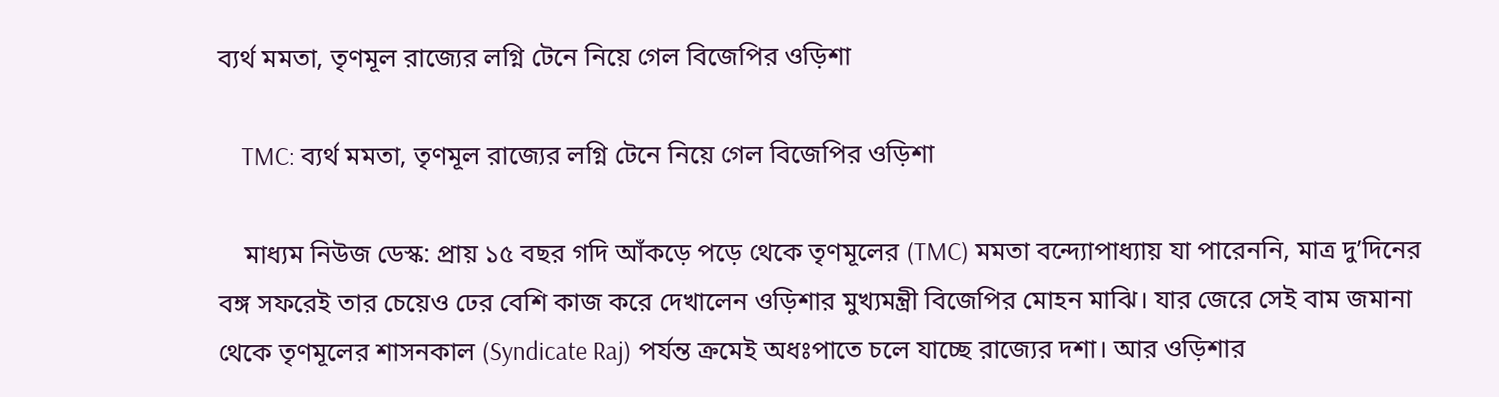ব্যর্থ মমতা, তৃণমূল রাজ্যের লগ্নি টেনে নিয়ে গেল বিজেপির ওড়িশা

    TMC: ব্যর্থ মমতা, তৃণমূল রাজ্যের লগ্নি টেনে নিয়ে গেল বিজেপির ওড়িশা

    মাধ্যম নিউজ ডেস্ক: প্রায় ১৫ বছর গদি আঁকড়ে পড়ে থেকে তৃণমূলের (TMC) মমতা বন্দ্যোপাধ্যায় যা পারেননি, মাত্র দু’দিনের বঙ্গ সফরেই তার চেয়েও ঢের বেশি কাজ করে দেখালেন ওড়িশার মুখ্যমন্ত্রী বিজেপির মোহন মাঝি। যার জেরে সেই বাম জমানা থেকে তৃণমূলের শাসনকাল (Syndicate Raj) পর্যন্ত ক্রমেই অধঃপাতে চলে যাচ্ছে রাজ্যের দশা। আর ওড়িশার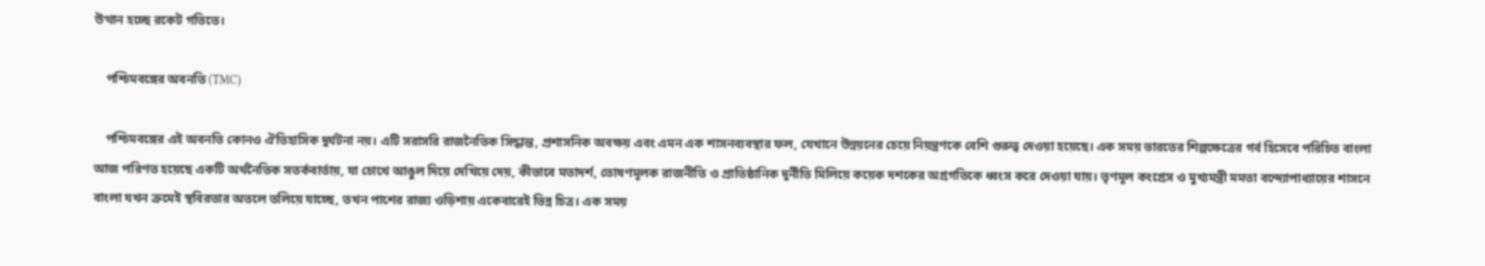উত্থান হচ্ছে রকেট গতিতে।

    পশ্চিমবঙ্গের অবনতি (TMC)

    পশ্চিমবঙ্গের এই অবনতি কোনও ঐতিহাসিক দুর্ঘটনা নয়। এটি সরাসরি রাজনৈতিক সিদ্ধান্ত, প্রশাসনিক অবক্ষয় এবং এমন এক শাসনব্যবস্থার ফল, যেখানে উন্নয়নের চেয়ে নিয়ন্ত্রণকে বেশি গুরুত্ব দেওয়া হয়েছে। এক সময় ভারতের শিল্পক্ষেত্রের গর্ব হিসেবে পরিচিত বাংলা আজ পরিণত হয়েছে একটি অর্থনৈতিক সতর্কবার্তায়, যা চোখে আঙুল দিয়ে দেখিয়ে দেয়, কীভাবে মতাদর্শ, তোষণমূলক রাজনীতি ও প্রাতিষ্ঠানিক দুর্নীতি মিলিয়ে কয়েক দশকের অগ্রগতিকে ধ্বংস করে দেওয়া যায়। তৃণমূল কংগ্রেস ও মুখ্যমন্ত্রী মমতা বন্দ্যোপাধ্যায়ের শাসনে বাংলা যখন ক্রমেই স্থবিরতার অতলে তলিয়ে যাচ্ছে, তখন পাশের রাজ্য ওড়িশায় একেবারেই ভিন্ন চিত্র। এক সময়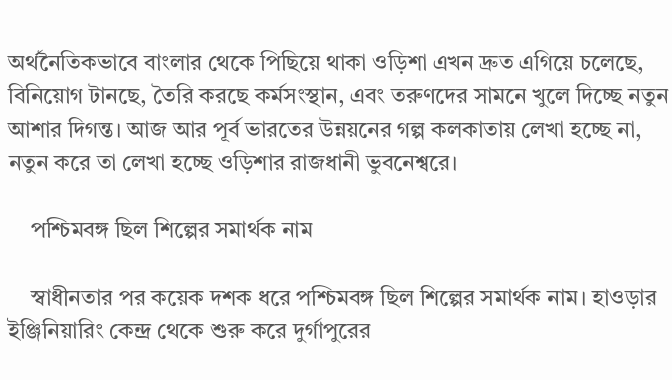অর্থনৈতিকভাবে বাংলার থেকে পিছিয়ে থাকা ওড়িশা এখন দ্রুত এগিয়ে চলেছে, বিনিয়োগ টানছে, তৈরি করছে কর্মসংস্থান, এবং তরুণদের সামনে খুলে দিচ্ছে নতুন আশার দিগন্ত। আজ আর পূর্ব ভারতের উন্নয়নের গল্প কলকাতায় লেখা হচ্ছে না, নতুন করে তা লেখা হচ্ছে ওড়িশার রাজধানী ভুবনেশ্বরে।

    পশ্চিমবঙ্গ ছিল শিল্পের সমার্থক নাম

    স্বাধীনতার পর কয়েক দশক ধরে পশ্চিমবঙ্গ ছিল শিল্পের সমার্থক নাম। হাওড়ার ইঞ্জিনিয়ারিং কেন্দ্র থেকে শুরু করে দুর্গাপুরের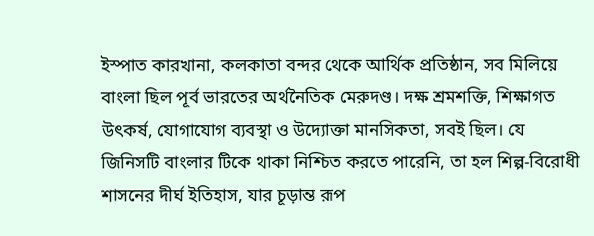ইস্পাত কারখানা, কলকাতা বন্দর থেকে আর্থিক প্রতিষ্ঠান, সব মিলিয়ে বাংলা ছিল পূর্ব ভারতের অর্থনৈতিক মেরুদণ্ড। দক্ষ শ্রমশক্তি, শিক্ষাগত উৎকর্ষ, যোগাযোগ ব্যবস্থা ও উদ্যোক্তা মানসিকতা, সবই ছিল। যে জিনিসটি বাংলার টিকে থাকা নিশ্চিত করতে পারেনি, তা হল শিল্প-বিরোধী শাসনের দীর্ঘ ইতিহাস, যার চূড়ান্ত রূপ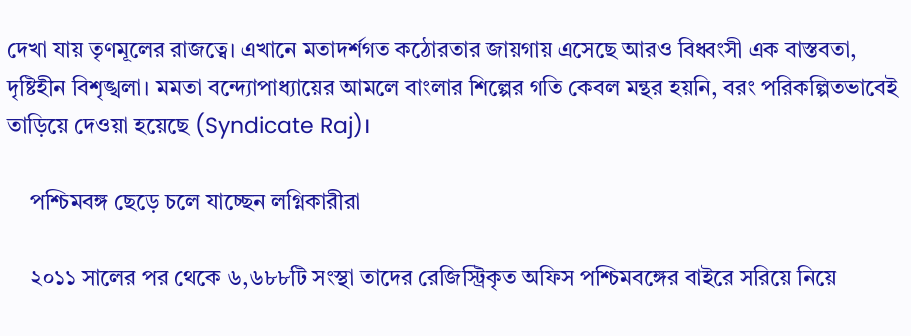দেখা যায় তৃণমূলের রাজত্বে। এখানে মতাদর্শগত কঠোরতার জায়গায় এসেছে আরও বিধ্বংসী এক বাস্তবতা, দৃষ্টিহীন বিশৃঙ্খলা। মমতা বন্দ্যোপাধ্যায়ের আমলে বাংলার শিল্পের গতি কেবল মন্থর হয়নি, বরং পরিকল্পিতভাবেই তাড়িয়ে দেওয়া হয়েছে (Syndicate Raj)।

    পশ্চিমবঙ্গ ছেড়ে চলে যাচ্ছেন লগ্নিকারীরা

    ২০১১ সালের পর থেকে ৬,৬৮৮টি সংস্থা তাদের রেজিস্ট্রিকৃত অফিস পশ্চিমবঙ্গের বাইরে সরিয়ে নিয়ে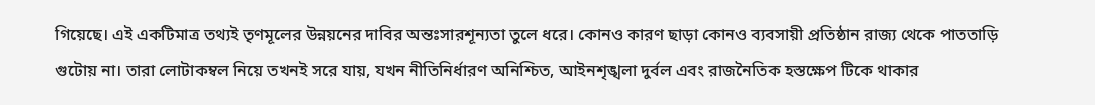গিয়েছে। এই একটিমাত্র তথ্যই তৃণমূলের উন্নয়নের দাবির অন্তঃসারশূন্যতা তুলে ধরে। কোনও কারণ ছাড়া কোনও ব্যবসায়ী প্রতিষ্ঠান রাজ্য থেকে পাততাড়ি গুটোয় না। তারা লোটাকম্বল নিয়ে তখনই সরে যায়, যখন নীতিনির্ধারণ অনিশ্চিত, আইনশৃঙ্খলা দুর্বল এবং রাজনৈতিক হস্তক্ষেপ টিকে থাকার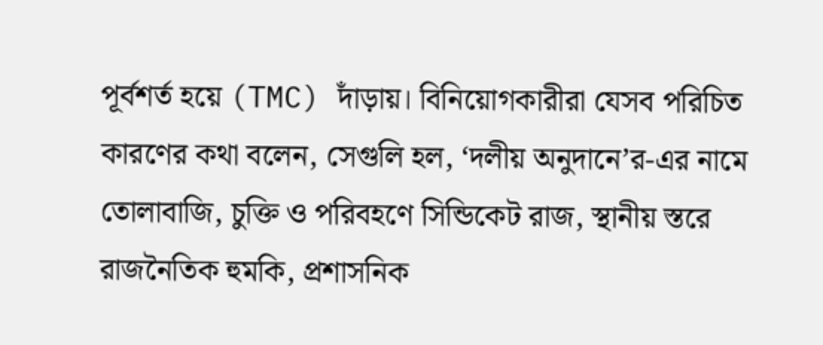পূর্বশর্ত হয়ে (TMC) দাঁড়ায়। বিনিয়োগকারীরা যেসব পরিচিত কারণের কথা বলেন, সেগুলি হল, ‘দলীয় অনুদানে’র-এর নামে তোলাবাজি, চুক্তি ও পরিবহণে সিন্ডিকেট রাজ, স্থানীয় স্তরে রাজনৈতিক হুমকি, প্রশাসনিক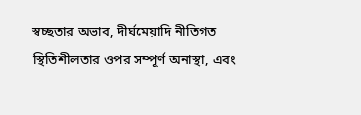স্বচ্ছতার অভাব, দীর্ঘমেয়াদি নীতিগত স্থিতিশীলতার ওপর সম্পূর্ণ অনাস্থা, এবং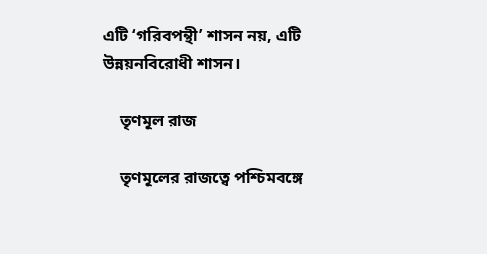এটি ‘গরিবপন্থী’ শাসন নয়, এটি উন্নয়নবিরোধী শাসন।

    তৃণমূল রাজ

    তৃণমূলের রাজত্বে পশ্চিমবঙ্গে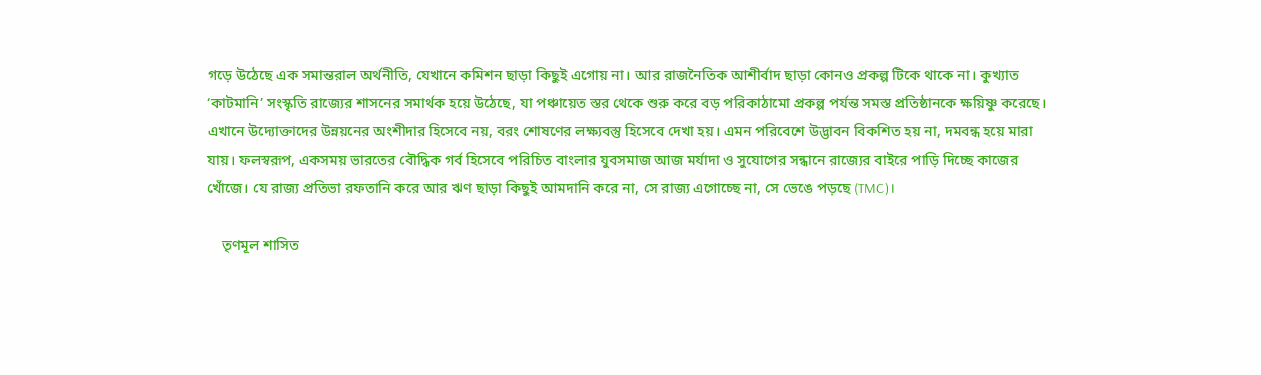গড়ে উঠেছে এক সমান্তরাল অর্থনীতি, যেখানে কমিশন ছাড়া কিছুই এগোয় না। আর রাজনৈতিক আশীর্বাদ ছাড়া কোনও প্রকল্প টিকে থাকে না। কুখ্যাত ‘কাটমানি’ সংস্কৃতি রাজ্যের শাসনের সমার্থক হয়ে উঠেছে, যা পঞ্চায়েত স্তর থেকে শুরু করে বড় পরিকাঠামো প্রকল্প পর্যন্ত সমস্ত প্রতিষ্ঠানকে ক্ষয়িষ্ণু করেছে। এখানে উদ্যোক্তাদের উন্নয়নের অংশীদার হিসেবে নয়, বরং শোষণের লক্ষ্যবস্তু হিসেবে দেখা হয়। এমন পরিবেশে উদ্ভাবন বিকশিত হয় না, দমবন্ধ হয়ে মারা যায়। ফলস্বরূপ, একসময় ভারতের বৌদ্ধিক গর্ব হিসেবে পরিচিত বাংলার যুবসমাজ আজ মর্যাদা ও সুযোগের সন্ধানে রাজ্যের বাইরে পাড়ি দিচ্ছে কাজের খোঁজে। যে রাজ্য প্রতিভা রফতানি করে আর ঋণ ছাড়া কিছুই আমদানি করে না, সে রাজ্য এগোচ্ছে না, সে ভেঙে পড়ছে (TMC)।

    তৃণমূল শাসিত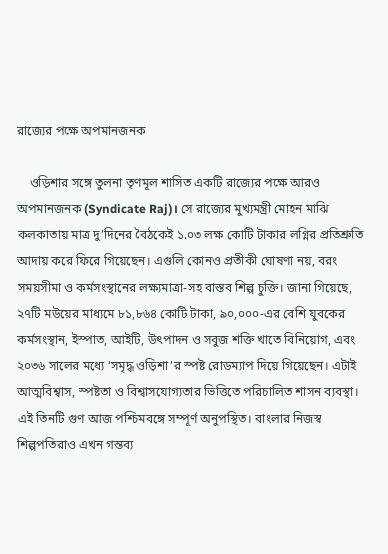রাজ্যের পক্ষে অপমানজনক

    ওড়িশার সঙ্গে তুলনা তৃণমূল শাসিত একটি রাজ্যের পক্ষে আরও অপমানজনক (Syndicate Raj)। সে রাজ্যের মুখ্যমন্ত্রী মোহন মাঝি কলকাতায় মাত্র দু’দিনের বৈঠকেই ১.০৩ লক্ষ কোটি টাকার লগ্নির প্রতিশ্রুতি আদায় করে ফিরে গিয়েছেন। এগুলি কোনও প্রতীকী ঘোষণা নয়, বরং সময়সীমা ও কর্মসংস্থানের লক্ষ্যমাত্রা-সহ বাস্তব শিল্প চুক্তি। জানা গিয়েছে, ২৭টি মউয়ের মাধ্যমে ৮১,৮৬৪ কোটি টাকা, ৯০,০০০-এর বেশি যুবকের কর্মসংস্থান, ইস্পাত, আইটি, উৎপাদন ও সবুজ শক্তি খাতে বিনিয়োগ, এবং ২০৩৬ সালের মধ্যে ‘সমৃদ্ধ ওড়িশা’র স্পষ্ট রোডম্যাপ দিয়ে গিয়েছেন। এটাই আত্মবিশ্বাস, স্পষ্টতা ও বিশ্বাসযোগ্যতার ভিত্তিতে পরিচালিত শাসন ব্যবস্থা। এই তিনটি গুণ আজ পশ্চিমবঙ্গে সম্পূর্ণ অনুপস্থিত। বাংলার নিজস্ব শিল্পপতিরাও এখন গন্তব্য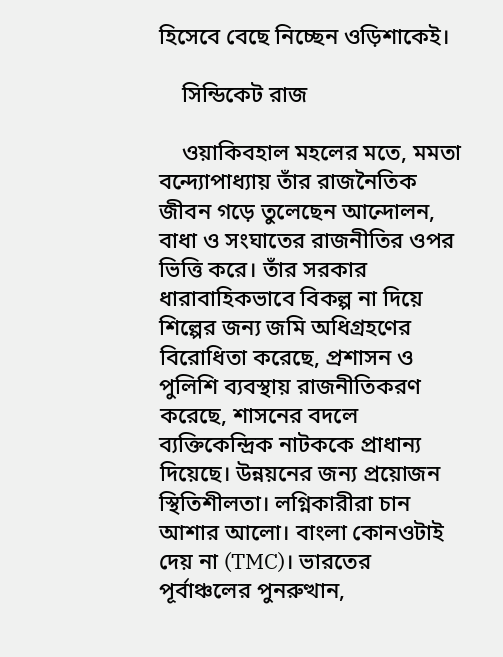হিসেবে বেছে নিচ্ছেন ওড়িশাকেই।

    সিন্ডিকেট রাজ

    ওয়াকিবহাল মহলের মতে, মমতা বন্দ্যোপাধ্যায় তাঁর রাজনৈতিক জীবন গড়ে তুলেছেন আন্দোলন, বাধা ও সংঘাতের রাজনীতির ওপর ভিত্তি করে। তাঁর সরকার ধারাবাহিকভাবে বিকল্প না দিয়ে শিল্পের জন্য জমি অধিগ্রহণের বিরোধিতা করেছে, প্রশাসন ও পুলিশি ব্যবস্থায় রাজনীতিকরণ করেছে, শাসনের বদলে ব্যক্তিকেন্দ্রিক নাটককে প্রাধান্য দিয়েছে। উন্নয়নের জন্য প্রয়োজন স্থিতিশীলতা। লগ্নিকারীরা চান আশার আলো। বাংলা কোনওটাই দেয় না (TMC)। ভারতের পূর্বাঞ্চলের পুনরুত্থান,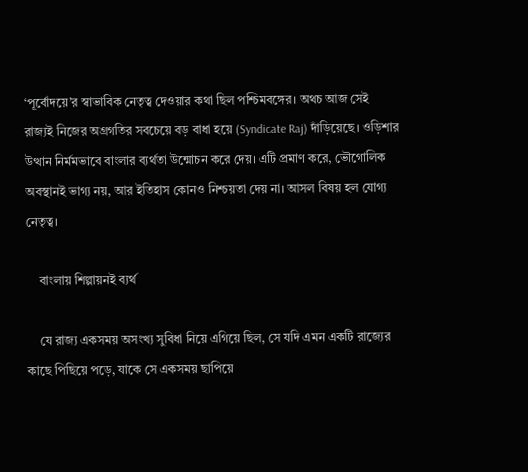‘পূর্বোদয়ে’র স্বাভাবিক নেতৃত্ব দেওয়ার কথা ছিল পশ্চিমবঙ্গের। অথচ আজ সেই রাজ্যই নিজের অগ্রগতির সবচেয়ে বড় বাধা হয়ে (Syndicate Raj) দাঁড়িয়েছে। ওড়িশার উত্থান নির্মমভাবে বাংলার ব্যর্থতা উন্মোচন করে দেয়। এটি প্রমাণ করে, ভৌগোলিক অবস্থানই ভাগ্য নয়, আর ইতিহাস কোনও নিশ্চয়তা দেয় না। আসল বিষয় হল যোগ্য নেতৃত্ব।

    বাংলায় শিল্পায়নই ব্যর্থ

    যে রাজ্য একসময় অসংখ্য সুবিধা নিয়ে এগিয়ে ছিল, সে যদি এমন একটি রাজ্যের কাছে পিছিয়ে পড়ে, যাকে সে একসময় ছাপিয়ে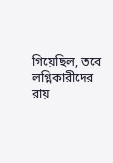গিয়েছিল, তবে লগ্নিকারীদের রায়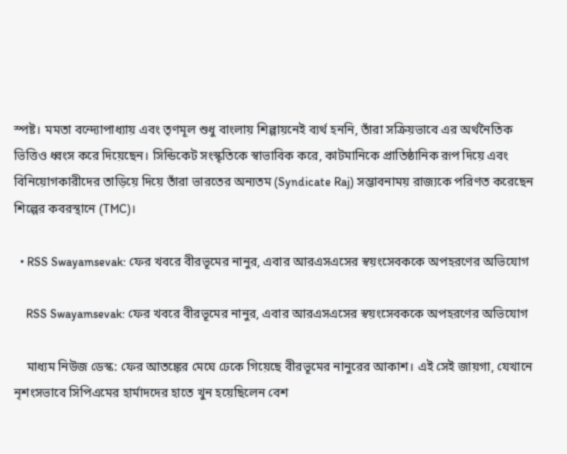স্পষ্ট। মমতা বন্দ্যোপাধ্যায় এবং তৃণমূল শুধু বাংলায় শিল্পায়নেই ব্যর্থ হননি, তাঁরা সক্রিয়ভাবে এর অর্থনৈতিক ভিত্তিও ধ্বংস করে দিয়েছেন। সিন্ডিকেট সংস্কৃতিকে স্বাভাবিক করে, কাটমানিকে প্রাতিষ্ঠানিক রূপ দিয়ে এবং বিনিয়োগকারীদের তাড়িয়ে দিয়ে তাঁরা ভারতের অন্যতম (Syndicate Raj) সম্ভাবনাময় রাজ্যকে পরিণত করেছেন শিল্পের কবরস্থানে (TMC)।

  • RSS Swayamsevak: ফের খবরে বীরভূমের নানুর, এবার আরএসএসের স্বয়ংসেবককে অপহরণের অভিযোগ

    RSS Swayamsevak: ফের খবরে বীরভূমের নানুর, এবার আরএসএসের স্বয়ংসেবককে অপহরণের অভিযোগ

    মাধ্যম নিউজ ডেস্ক: ফের আতঙ্কের মেঘে ঢেকে গিয়েছে বীরভূমের নানুরের আকাশ। এই সেই জায়গা, যেখানে নৃশংসভাবে সিপিএমের হার্মাদদের হাতে খুন হয়েছিলেন বেশ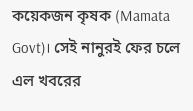কয়েকজন কৃষক (Mamata Govt)। সেই নানুরই ফের চলে এল খবরের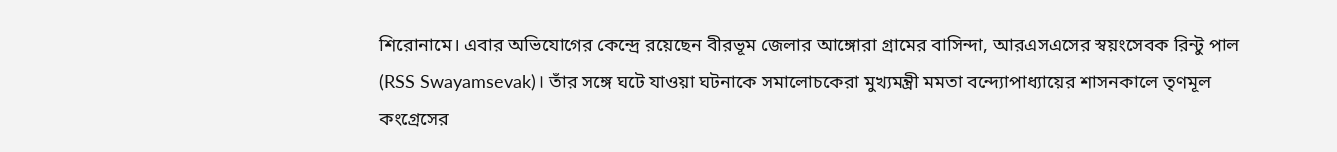শিরোনামে। এবার অভিযোগের কেন্দ্রে রয়েছেন বীরভূম জেলার আঙ্গোরা গ্রামের বাসিন্দা, আরএসএসের স্বয়ংসেবক রিন্টু পাল (RSS Swayamsevak)। তাঁর সঙ্গে ঘটে যাওয়া ঘটনাকে সমালোচকেরা মুখ্যমন্ত্রী মমতা বন্দ্যোপাধ্যায়ের শাসনকালে তৃণমূল কংগ্রেসের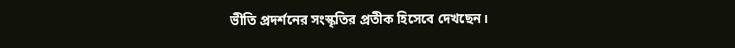ভীতি প্রদর্শনের সংস্কৃতির প্রতীক হিসেবে দেখছেন।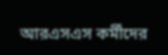আরএসএস কর্মীদের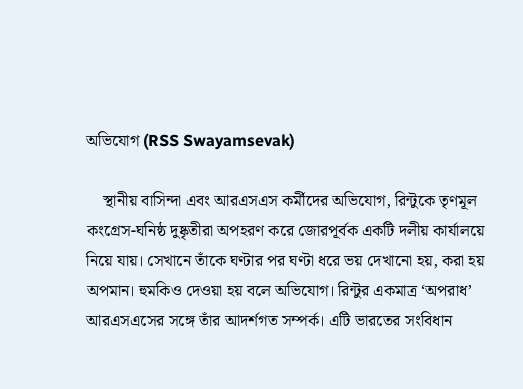অভিযোগ (RSS Swayamsevak)

    স্থানীয় বাসিন্দা এবং আরএসএস কর্মীদের অভিযোগ, রিন্টুকে তৃণমূল কংগ্রেস-ঘনিষ্ঠ দুষ্কৃতীরা অপহরণ করে জোরপূর্বক একটি দলীয় কার্যালয়ে নিয়ে যায়। সেখানে তাঁকে ঘণ্টার পর ঘণ্টা ধরে ভয় দেখানো হয়, করা হয় অপমান। হুমকিও দেওয়া হয় বলে অভিযোগ। রিন্টুর একমাত্র ‘অপরাধ’ আরএসএসের সঙ্গে তাঁর আদর্শগত সম্পর্ক। এটি ভারতের সংবিধান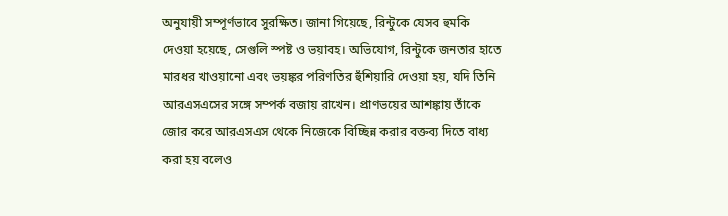অনুযায়ী সম্পূর্ণভাবে সুরক্ষিত। জানা গিয়েছে, রিন্টুকে যেসব হুমকি দেওয়া হয়েছে, সেগুলি স্পষ্ট ও ভয়াবহ। অভিযোগ, রিন্টুকে জনতার হাতে মারধর খাওয়ানো এবং ভয়ঙ্কর পরিণতির হুঁশিয়ারি দেওয়া হয়, যদি তিনি আরএসএসের সঙ্গে সম্পর্ক বজায় রাখেন। প্রাণভয়ের আশঙ্কায় তাঁকে জোর করে আরএসএস থেকে নিজেকে বিচ্ছিন্ন করার বক্তব্য দিতে বাধ্য করা হয় বলেও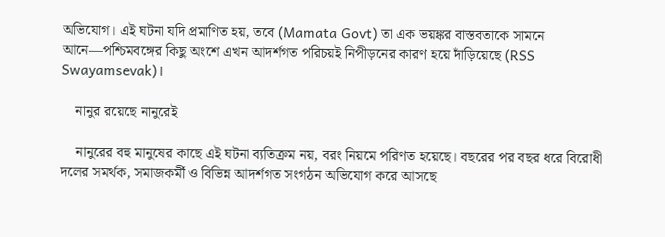অভিযোগ। এই ঘটনা যদি প্রমাণিত হয়, তবে (Mamata Govt) তা এক ভয়ঙ্কর বাস্তবতাকে সামনে আনে—পশ্চিমবঙ্গের কিছু অংশে এখন আদর্শগত পরিচয়ই নিপীড়নের কারণ হয়ে দাঁড়িয়েছে (RSS Swayamsevak)।

    নানুর রয়েছে নানুরেই

    নানুরের বহু মানুষের কাছে এই ঘটনা ব্যতিক্রম নয়, বরং নিয়মে পরিণত হয়েছে। বছরের পর বছর ধরে বিরোধী দলের সমর্থক, সমাজকর্মী ও বিভিন্ন আদর্শগত সংগঠন অভিযোগ করে আসছে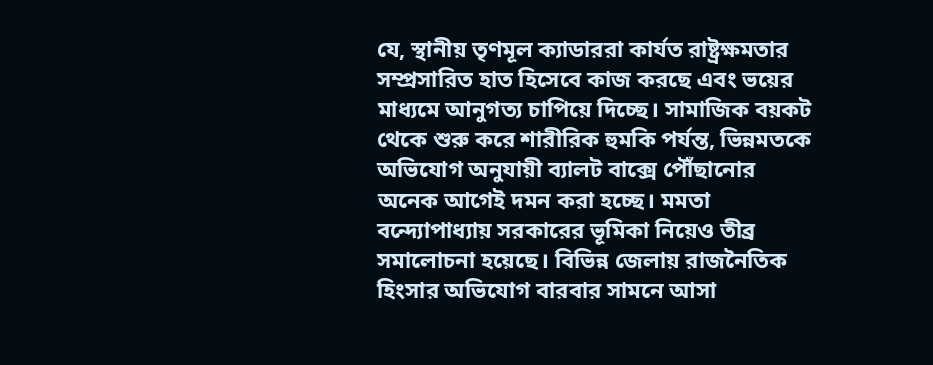যে, স্থানীয় তৃণমূল ক্যাডাররা কার্যত রাষ্ট্রক্ষমতার সম্প্রসারিত হাত হিসেবে কাজ করছে এবং ভয়ের মাধ্যমে আনুগত্য চাপিয়ে দিচ্ছে। সামাজিক বয়কট থেকে শুরু করে শারীরিক হুমকি পর্যন্ত, ভিন্নমতকে অভিযোগ অনুযায়ী ব্যালট বাক্সে পৌঁছানোর অনেক আগেই দমন করা হচ্ছে। মমতা বন্দ্যোপাধ্যায় সরকারের ভূমিকা নিয়েও তীব্র সমালোচনা হয়েছে। বিভিন্ন জেলায় রাজনৈতিক হিংসার অভিযোগ বারবার সামনে আসা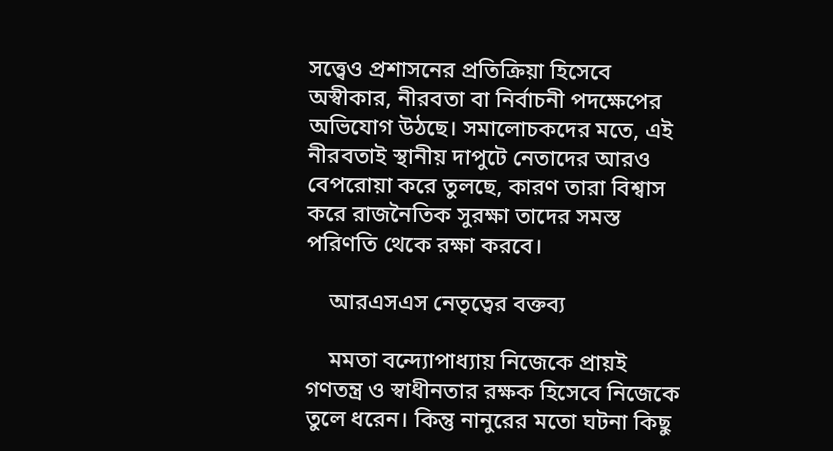সত্ত্বেও প্রশাসনের প্রতিক্রিয়া হিসেবে অস্বীকার, নীরবতা বা নির্বাচনী পদক্ষেপের অভিযোগ উঠছে। সমালোচকদের মতে, এই নীরবতাই স্থানীয় দাপুটে নেতাদের আরও বেপরোয়া করে তুলছে, কারণ তারা বিশ্বাস করে রাজনৈতিক সুরক্ষা তাদের সমস্ত পরিণতি থেকে রক্ষা করবে।

    আরএসএস নেতৃত্বের বক্তব্য

    মমতা বন্দ্যোপাধ্যায় নিজেকে প্রায়ই গণতন্ত্র ও স্বাধীনতার রক্ষক হিসেবে নিজেকে তুলে ধরেন। কিন্তু নানুরের মতো ঘটনা কিছু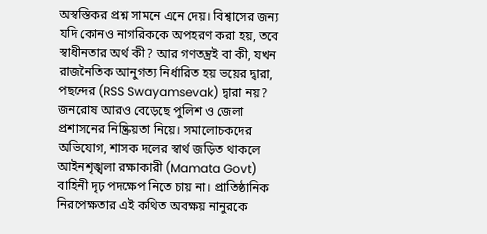অস্বস্তিকর প্রশ্ন সামনে এনে দেয়। বিশ্বাসের জন্য যদি কোনও নাগরিককে অপহরণ করা হয়, তবে স্বাধীনতার অর্থ কী? আর গণতন্ত্রই বা কী, যখন রাজনৈতিক আনুগত্য নির্ধারিত হয় ভয়ের দ্বারা, পছন্দের (RSS Swayamsevak) দ্বারা নয়? জনরোষ আরও বেড়েছে পুলিশ ও জেলা প্রশাসনের নিষ্ক্রিয়তা নিয়ে। সমালোচকদের অভিযোগ, শাসক দলের স্বার্থ জড়িত থাকলে আইনশৃঙ্খলা রক্ষাকারী (Mamata Govt) বাহিনী দৃঢ় পদক্ষেপ নিতে চায় না। প্রাতিষ্ঠানিক নিরপেক্ষতার এই কথিত অবক্ষয় নানুরকে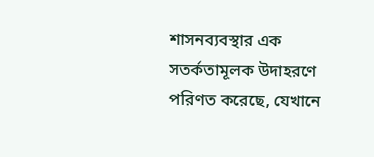শাসনব্যবস্থার এক সতর্কতামূলক উদাহরণে পরিণত করেছে, যেখানে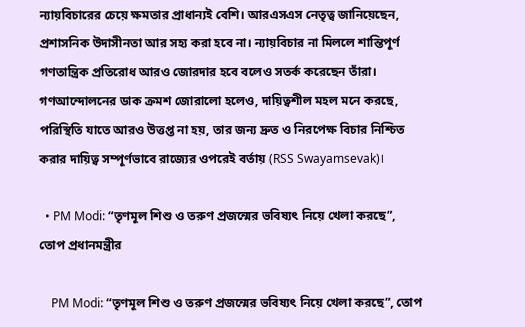ন্যায়বিচারের চেয়ে ক্ষমতার প্রাধান্যই বেশি। আরএসএস নেতৃত্ব জানিয়েছেন, প্রশাসনিক উদাসীনতা আর সহ্য করা হবে না। ন্যায়বিচার না মিললে শান্তিপূর্ণ গণতান্ত্রিক প্রতিরোধ আরও জোরদার হবে বলেও সতর্ক করেছেন তাঁরা। গণআন্দোলনের ডাক ক্রমশ জোরালো হলেও, দায়িত্বশীল মহল মনে করছে, পরিস্থিতি যাতে আরও উত্তপ্ত না হয়, তার জন্য দ্রুত ও নিরপেক্ষ বিচার নিশ্চিত করার দায়িত্ব সম্পূর্ণভাবে রাজ্যের ওপরেই বর্তায় (RSS Swayamsevak)।

  • PM Modi: “তৃণমূল শিশু ও তরুণ প্রজন্মের ভবিষ্যৎ নিয়ে খেলা করছে”, তোপ প্রধানমন্ত্রীর

    PM Modi: “তৃণমূল শিশু ও তরুণ প্রজন্মের ভবিষ্যৎ নিয়ে খেলা করছে”, তোপ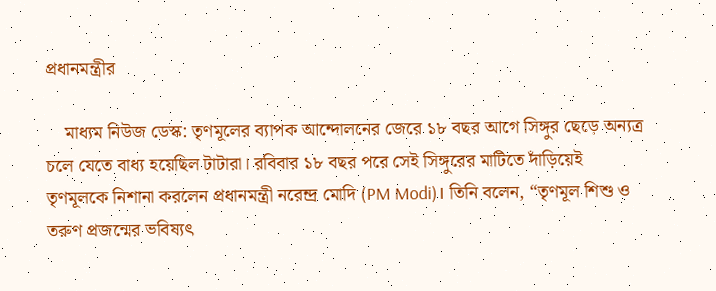প্রধানমন্ত্রীর

    মাধ্যম নিউজ ডেস্ক: তৃণমূলের ব্যাপক আন্দোলনের জেরে ১৮ বছর আগে সিঙ্গুর ছেড়ে অন্যত্র চলে যেতে বাধ্য হয়েছিল টাটারা। রবিবার ১৮ বছর পরে সেই সিঙ্গুরের মাটিতে দাঁড়িয়েই তৃণমূলকে নিশানা করলেন প্রধানমন্ত্রী নরেন্দ্র মোদি (PM Modi)। তিনি বলেন, “তৃণমূল শিশু ও তরুণ প্রজন্মের ভবিষ্যৎ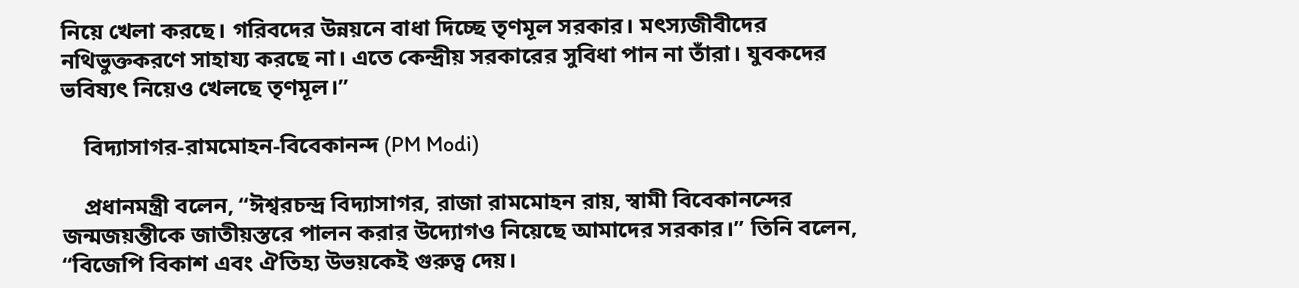নিয়ে খেলা করছে। গরিবদের উন্নয়নে বাধা দিচ্ছে তৃণমূল সরকার। মৎস্যজীবীদের নথিভুক্তকরণে সাহায্য করছে না। এতে কেন্দ্রীয় সরকারের সুবিধা পান না তাঁরা। যুবকদের ভবিষ্যৎ নিয়েও খেলছে তৃণমূল।”

    বিদ্যাসাগর-রামমোহন-বিবেকানন্দ (PM Modi)

    প্রধানমন্ত্রী বলেন, “ঈশ্বরচন্দ্র বিদ্যাসাগর, রাজা রামমোহন রায়, স্বামী বিবেকানন্দের জন্মজয়ন্তীকে জাতীয়স্তরে পালন করার উদ্যোগও নিয়েছে আমাদের সরকার।” তিনি বলেন, “বিজেপি বিকাশ এবং ঐতিহ্য উভয়কেই গুরুত্ব দেয়।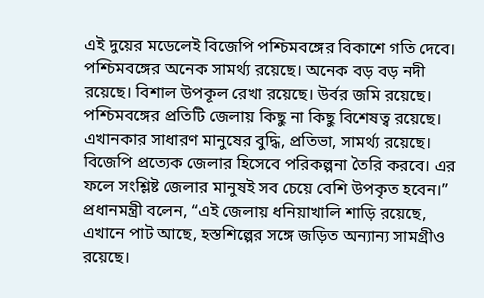এই দুয়ের মডেলেই বিজেপি পশ্চিমবঙ্গের বিকাশে গতি দেবে। পশ্চিমবঙ্গের অনেক সামর্থ্য রয়েছে। অনেক বড় বড় নদী রয়েছে। বিশাল উপকূল রেখা রয়েছে। উর্বর জমি রয়েছে। পশ্চিমবঙ্গের প্রতিটি জেলায় কিছু না কিছু বিশেষত্ব রয়েছে। এখানকার সাধারণ মানুষের বুদ্ধি, প্রতিভা, সামর্থ্য রয়েছে। বিজেপি প্রত্যেক জেলার হিসেবে পরিকল্পনা তৈরি করবে। এর ফলে সংশ্লিষ্ট জেলার মানুষই সব চেয়ে বেশি উপকৃত হবেন।” প্রধানমন্ত্রী বলেন, “এই জেলায় ধনিয়াখালি শাড়ি রয়েছে, এখানে পাট আছে, হস্তশিল্পের সঙ্গে জড়িত অন্যান্য সামগ্রীও রয়েছে।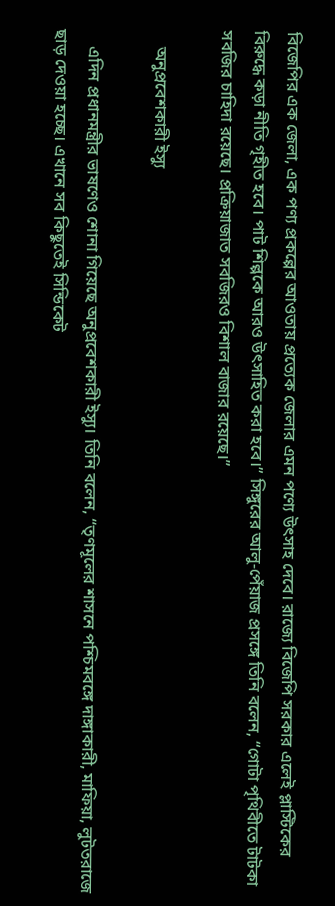বিজেপির এক জেলা, এক পণ্য প্রকল্পের আওতায় প্রত্যেক জেলার এমন পণ্যে উৎসাহ দেবে। রাজ্যে বিজেপি সরকার এলেই প্লাস্টিকের বিরুদ্ধে কড়া নীতি গৃহীত হবে। পাট শিল্পকে আরও উৎসাহিত করা হবে।” সিঙ্গুরের আলু-পেঁয়াজ প্রসঙ্গে তিনি বলেন, “গোটা পৃথিবীতে টাটকা সবজির চাহিদা রয়েছে। প্রক্রিয়াজাত সবজিরও বিশাল বাজার রয়েছে।”

    অনুপ্রবেশকারী ইস্যু

    এদিন প্রধানমন্ত্রীর ভাষণেও শোনা গিয়েছে অনুপ্রবেশকারী ইস্যু। তিনি বলেন, “তৃণমূলের শাসনে পশ্চিমবঙ্গে দাঙ্গাকারী, মাফিয়া, লুটতরাজে ছাড় দেওয়া হচ্ছে। এখানে সব কিছুতেই সিন্ডিকেট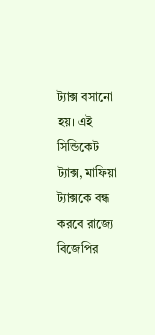ট্যাক্স বসানো হয়। এই সিন্ডিকেট ট্যাক্স, মাফিয়া ট্যাক্সকে বন্ধ করবে রাজ্যে বিজেপির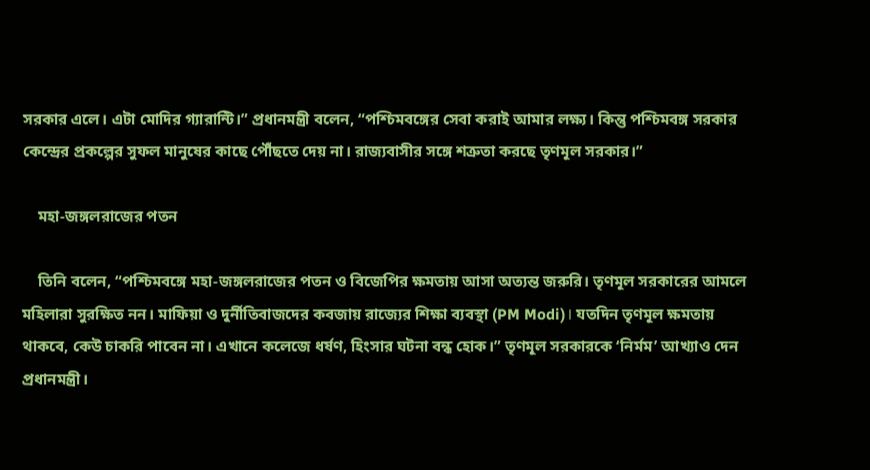সরকার এলে। এটা মোদির গ্যারান্টি।” প্রধানমন্ত্রী বলেন, “পশ্চিমবঙ্গের সেবা করাই আমার লক্ষ্য। কিন্তু পশ্চিমবঙ্গ সরকার কেন্দ্রের প্রকল্পের সুফল মানুষের কাছে পৌঁছতে দেয় না। রাজ্যবাসীর সঙ্গে শত্রুতা করছে তৃণমূল সরকার।”

    মহা-জঙ্গলরাজের পতন

    তিনি বলেন, “পশ্চিমবঙ্গে মহা-জঙ্গলরাজের পতন ও বিজেপির ক্ষমতায় আসা অত্যন্ত জরুরি। তৃণমূল সরকারের আমলে মহিলারা সুরক্ষিত নন। মাফিয়া ও দুর্নীতিবাজদের কবজায় রাজ্যের শিক্ষা ব্যবস্থা (PM Modi)। যতদিন তৃণমূল ক্ষমতায় থাকবে, কেউ চাকরি পাবেন না। এখানে কলেজে ধর্ষণ, হিংসার ঘটনা বন্ধ হোক।” তৃণমূল সরকারকে ‘নির্মম’ আখ্যাও দেন প্রধানমন্ত্রী।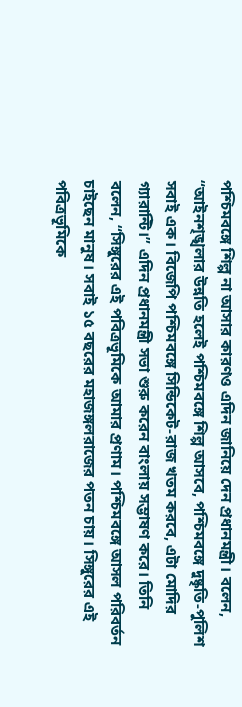পশ্চিমবঙ্গে শিল্প না আসার কারণও এদিন জানিয়ে দেন প্রধানমন্ত্রী। বলেন, “আইনশৃঙ্খলার উন্নতি হলেই পশ্চিমবঙ্গে শিল্প আসবে, পশ্চিমবঙ্গে দুষ্কৃতি-পুলিশ সবাই এক। বিজেপি পশ্চিমবঙ্গে সিন্ডিকেট-রাজ খতম করবে, এটা মোদির গ্যারান্টি।” এদিন প্রধানমন্ত্রী সভা শুরু করেন বাংলায় সম্ভাষণ করে। তিনি বলেন, “সিঙ্গুরের এই পবিত্রভূমিকে আমার প্রণাম। পশ্চিমবঙ্গে আসল পরিবর্তন চাইছেন মানুষ। সবাই ১৫ বছরের মহাজঙ্গলরাজের পতন চায়। সিঙ্গুরের এই পবিত্রভূমিকে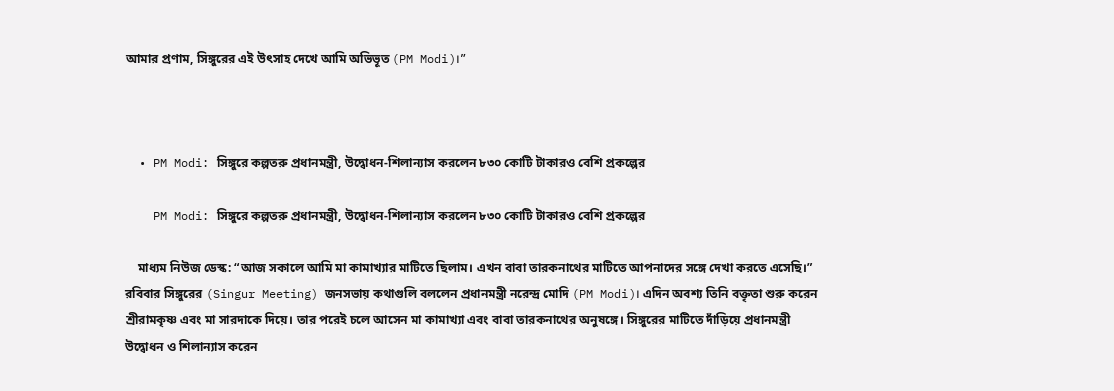আমার প্রণাম, সিঙ্গুরের এই উৎসাহ দেখে আমি অভিভূত (PM Modi)।”



  • PM Modi: সিঙ্গুরে কল্পতরু প্রধানমন্ত্রী, উদ্বোধন-শিলান্যাস করলেন ৮৩০ কোটি টাকারও বেশি প্রকল্পের

    PM Modi: সিঙ্গুরে কল্পতরু প্রধানমন্ত্রী, উদ্বোধন-শিলান্যাস করলেন ৮৩০ কোটি টাকারও বেশি প্রকল্পের

    মাধ্যম নিউজ ডেস্ক: “আজ সকালে আমি মা কামাখ্যার মাটিতে ছিলাম। এখন বাবা তারকনাথের মাটিতে আপনাদের সঙ্গে দেখা করতে এসেছি।” রবিবার সিঙ্গুরের (Singur Meeting) জনসভায় কথাগুলি বললেন প্রধানমন্ত্রী নরেন্দ্র মোদি (PM Modi)। এদিন অবশ্য তিনি বক্তৃতা শুরু করেন শ্রীরামকৃষ্ণ এবং মা সারদাকে দিয়ে। তার পরেই চলে আসেন মা কামাখ্যা এবং বাবা তারকনাথের অনুষঙ্গে। সিঙ্গুরের মাটিতে দাঁড়িয়ে প্রধানমন্ত্রী উদ্বোধন ও শিলান্যাস করেন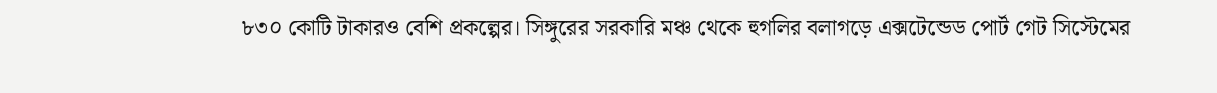৮৩০ কোটি টাকারও বেশি প্রকল্পের। সিঙ্গুরের সরকারি মঞ্চ থেকে হুগলির বলাগড়ে এক্সটেন্ডেড পোর্ট গেট সিস্টেমের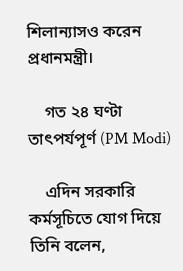শিলান্যাসও করেন প্রধানমন্ত্রী।

    গত ২৪ ঘণ্টা তাৎপর্যপূর্ণ (PM Modi)

    এদিন সরকারি কর্মসূচিতে যোগ দিয়ে তিনি বলেন,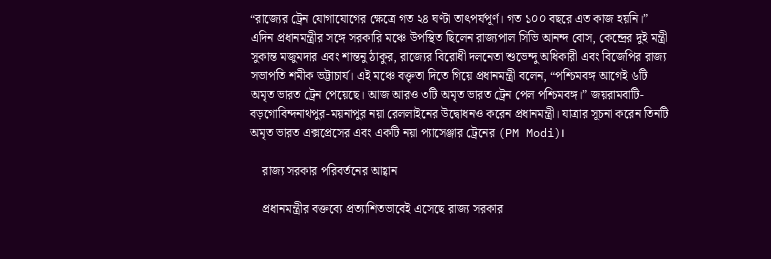“রাজ্যের ট্রেন যোগাযোগের ক্ষেত্রে গত ২৪ ঘণ্টা তাৎপর্যপূর্ণ। গত ১০০ বছরে এত কাজ হয়নি।” এদিন প্রধানমন্ত্রীর সঙ্গে সরকারি মঞ্চে উপস্থিত ছিলেন রাজ্যপাল সিভি আনন্দ বোস, কেন্দ্রের দুই মন্ত্রী সুকান্ত মজুমদার এবং শান্তনু ঠাকুর, রাজ্যের বিরোধী দলনেতা শুভেন্দু অধিকারী এবং বিজেপির রাজ্য সভাপতি শমীক ভট্টাচার্য। এই মঞ্চে বক্তৃতা দিতে গিয়ে প্রধানমন্ত্রী বলেন, “পশ্চিমবঙ্গ আগেই ৬টি অমৃত ভারত ট্রেন পেয়েছে। আজ আরও ৩টি অমৃত ভারত ট্রেন পেল পশ্চিমবঙ্গ।” জয়রামবাটি-বড়গোবিন্দনাথপুর-ময়নাপুর নয়া রেললাইনের উদ্বোধনও করেন প্রধানমন্ত্রী। যাত্রার সূচনা করেন তিনটি অমৃত ভারত এক্সপ্রেসের এবং একটি নয়া প্যাসেঞ্জার ট্রেনের (PM Modi)।

    রাজ্য সরকার পরিবর্তনের আহ্বান

    প্রধানমন্ত্রীর বক্তব্যে প্রত্যাশিতভাবেই এসেছে রাজ্য সরকার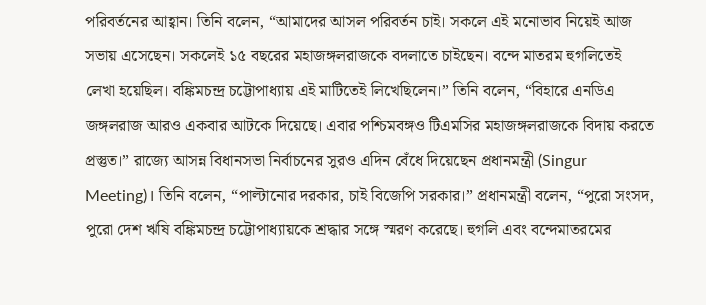পরিবর্তনের আহ্বান। তিনি বলেন, “আমাদের আসল পরিবর্তন চাই। সকলে এই মনোভাব নিয়েই আজ সভায় এসেছেন। সকলেই ১৫ বছরের মহাজঙ্গলরাজকে বদলাতে চাইছেন। বন্দে মাতরম হুগলিতেই লেখা হয়েছিল। বঙ্কিমচন্দ্র চট্টোপাধ্যায় এই মাটিতেই লিখেছিলেন।” তিনি বলেন, “বিহারে এনডিএ জঙ্গলরাজ আরও একবার আটকে দিয়েছে। এবার পশ্চিমবঙ্গও টিএমসির মহাজঙ্গলরাজকে বিদায় করতে প্রস্তুত।” রাজ্যে আসন্ন বিধানসভা নির্বাচনের সুরও এদিন বেঁধে দিয়েছেন প্রধানমন্ত্রী (Singur Meeting)। তিনি বলেন, “পাল্টানোর দরকার, চাই বিজেপি সরকার।” প্রধানমন্ত্রী বলেন, “পুরো সংসদ, পুরো দেশ ঋষি বঙ্কিমচন্দ্র চট্টোপাধ্যায়কে শ্রদ্ধার সঙ্গে স্মরণ করেছে। হুগলি এবং বন্দেমাতরমের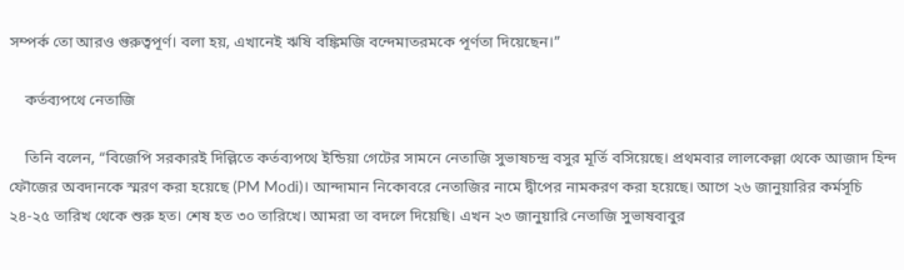সম্পর্ক তো আরও গুরুত্বপূর্ণ। বলা হয়, এখানেই ঋষি বঙ্কিমজি বন্দেমাতরমকে পূর্ণতা দিয়েছেন।”

    কর্তব্যপথে নেতাজি

    তিনি বলেন, “বিজেপি সরকারই দিল্লিতে কর্তব্যপথে ইন্ডিয়া গেটের সামনে নেতাজি সুভাষচন্দ্র বসুর মূর্তি বসিয়েছে। প্রথমবার লালকেল্লা থেকে আজাদ হিন্দ ফৌজের অবদানকে স্মরণ করা হয়েছে (PM Modi)। আন্দামান নিকোবরে নেতাজির নামে দ্বীপের নামকরণ করা হয়েছে। আগে ২৬ জানুয়ারির কর্মসূচি ২৪-২৫ তারিখ থেকে শুরু হত। শেষ হত ৩০ তারিখে। আমরা তা বদলে দিয়েছি। এখন ২৩ জানুয়ারি নেতাজি সুভাষবাবুর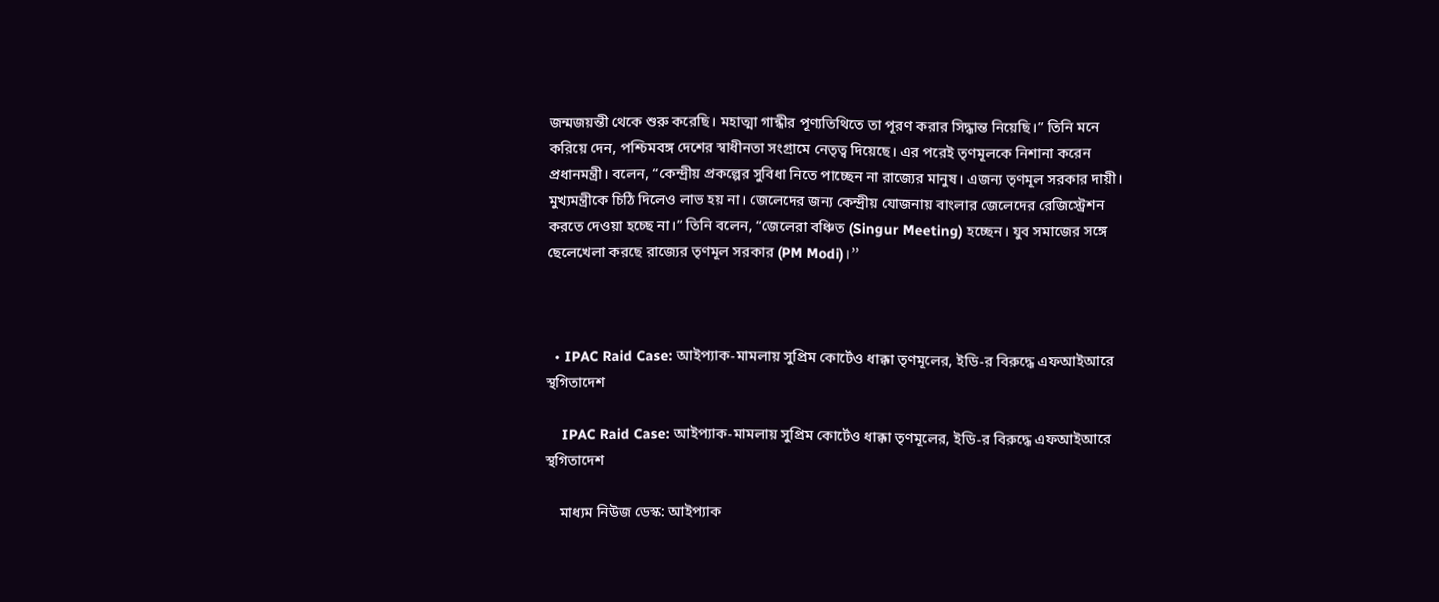জন্মজয়ন্তী থেকে শুরু করেছি। মহাত্মা গান্ধীর পূণ্যতিথিতে তা পূরণ করার সিদ্ধান্ত নিয়েছি।” তিনি মনে করিয়ে দেন, পশ্চিমবঙ্গ দেশের স্বাধীনতা সংগ্রামে নেতৃত্ব দিয়েছে। এর পরেই তৃণমূলকে নিশানা করেন প্রধানমন্ত্রী। বলেন, “কেন্দ্রীয় প্রকল্পের সুবিধা নিতে পাচ্ছেন না রাজ্যের মানুষ। এজন্য তৃণমূল সরকার দায়ী। মুখ্যমন্ত্রীকে চিঠি দিলেও লাভ হয় না। জেলেদের জন্য কেন্দ্রীয় যোজনায় বাংলার জেলেদের রেজিস্ট্রেশন করতে দেওয়া হচ্ছে না।” তিনি বলেন, “জেলেরা বঞ্চিত (Singur Meeting) হচ্ছেন। যুব সমাজের সঙ্গে ছেলেখেলা করছে রাজ্যের তৃণমূল সরকার (PM Modi)।”



  • IPAC Raid Case: আইপ্যাক-মামলায় সুপ্রিম কোর্টেও ধাক্কা তৃণমূলের, ইডি-র বিরুদ্ধে এফআইআরে স্থগিতাদেশ

    IPAC Raid Case: আইপ্যাক-মামলায় সুপ্রিম কোর্টেও ধাক্কা তৃণমূলের, ইডি-র বিরুদ্ধে এফআইআরে স্থগিতাদেশ

    মাধ্যম নিউজ ডেস্ক: আইপ্যাক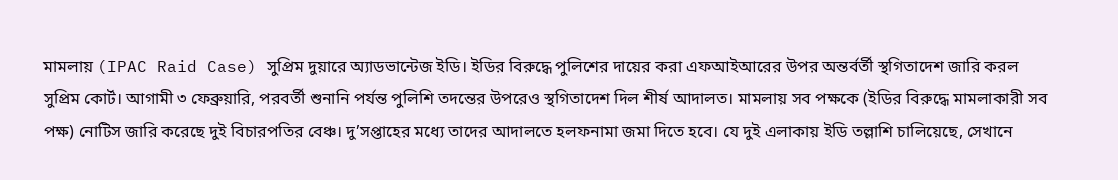মামলায় (IPAC Raid Case) সুপ্রিম দুয়ারে অ্যাডভান্টেজ ইডি। ইডির বিরুদ্ধে পুলিশের দায়ের করা এফআইআরের উপর অন্তর্বর্তী স্থগিতাদেশ জারি করল সুপ্রিম কোর্ট। আগামী ৩ ফেব্রুয়ারি, পরবর্তী শুনানি পর্যন্ত পুলিশি তদন্তের উপরেও স্থগিতাদেশ দিল শীর্ষ আদালত। মামলায় সব পক্ষকে (ইডির বিরুদ্ধে মামলাকারী সব পক্ষ) নোটিস জারি করেছে দুই বিচারপতির বেঞ্চ। দু’সপ্তাহের মধ্যে তাদের আদালতে হলফনামা জমা দিতে হবে। যে দুই এলাকায় ইডি তল্লাশি চালিয়েছে, সেখানে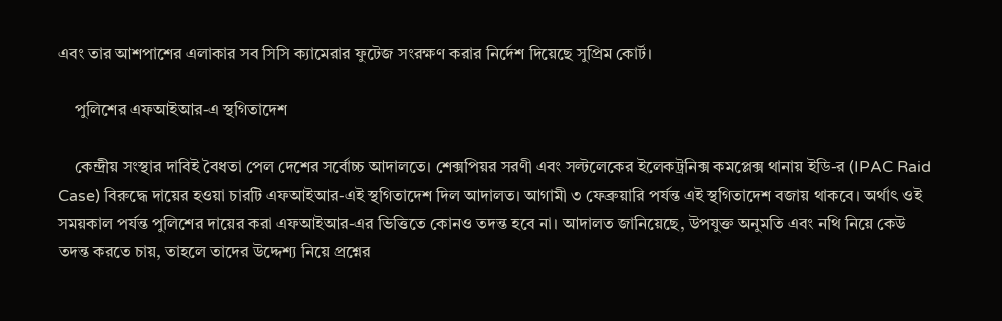এবং তার আশপাশের এলাকার সব সিসি ক্যামেরার ফুটেজ সংরক্ষণ করার নির্দেশ দিয়েছে সুপ্রিম কোর্ট।

    পুলিশের এফআইআর-এ স্থগিতাদেশ

    কেন্দ্রীয় সংস্থার দাবিই বৈধতা পেল দেশের সর্বোচ্চ আদালতে। শেক্সপিয়র সরণী এবং সল্টলেকের ইলেকট্রনিক্স কমপ্লেক্স থানায় ইডি-র (IPAC Raid Case) বিরুদ্ধে দায়ের হওয়া চারটি এফআইআর-এই স্থগিতাদেশ দিল আদালত। আগামী ৩ ফেব্রুয়ারি পর্যন্ত এই স্থগিতাদেশ বজায় থাকবে। অর্থাৎ ওই সময়কাল পর্যন্ত পুলিশের দায়ের করা এফআইআর-এর ভিত্তিতে কোনও তদন্ত হবে না। আদালত জানিয়েছে, উপযুক্ত অনুমতি এবং নথি নিয়ে কেউ তদন্ত করতে চায়, তাহলে তাদের উদ্দেশ্য নিয়ে প্রশ্নের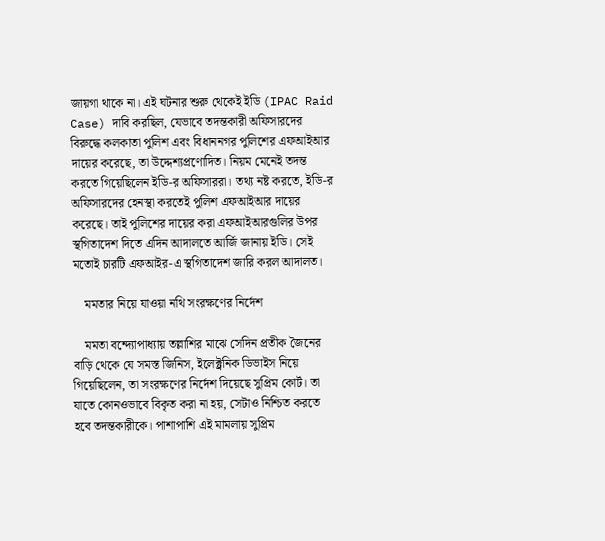জায়গা থাকে না। এই ঘটনার শুরু থেকেই ইডি (IPAC Raid Case) দাবি করছিল, যেভাবে তদন্তকারী অফিসারদের বিরুদ্ধে কলকাতা পুলিশ এবং বিধাননগর পুলিশের এফআইআর দায়ের করেছে, তা উদ্দেশ্যপ্রণোদিত। নিয়ম মেনেই তদন্ত করতে গিয়েছিলেন ইডি-র অফিসাররা। তথ্য নষ্ট করতে, ইডি-র অফিসারদের হেনস্থা করতেই পুলিশ এফআইআর দায়ের করেছে। তাই পুলিশের দায়ের করা এফআইআরগুলির উপর স্থগিতাদেশ দিতে এদিন আদালতে আর্জি জানায় ইডি। সেই মতোই চারটি এফআইর-এ স্থগিতাদেশ জারি করল আদালত।

    মমতার নিয়ে যাওয়া নথি সংরক্ষণের নির্দেশ

    মমতা বন্দ্যোপাধ্যায় তল্লাশির মাঝে সেদিন প্রতীক জৈনের বাড়ি থেকে যে সমস্ত জিনিস, ইলেক্ট্রনিক ডিভাইস নিয়ে গিয়েছিলেন, তা সংরক্ষণের নির্দেশ দিয়েছে সুপ্রিম কোর্ট। তা যাতে কোনওভাবে বিকৃত করা না হয়, সেটাও নিশ্চিত করতে হবে তদন্তকারীকে। পাশাপাশি এই মামলায় সুপ্রিম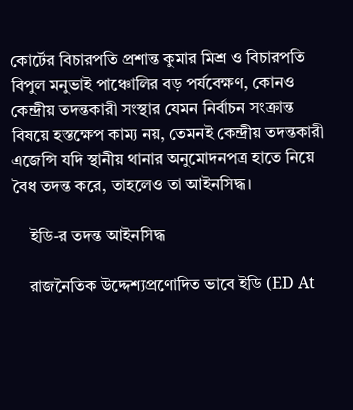কোর্টের বিচারপতি প্রশান্ত কুমার মিশ্র ও বিচারপতি বিপুল মনুভাই পাঞ্চোলির বড় পর্যবেক্ষণ, কোনও কেন্দ্রীয় তদন্তকারী সংস্থার যেমন নির্বাচন সংক্রান্ত বিষয়ে হস্তক্ষেপ কাম্য নয়, তেমনই কেন্দ্রীয় তদন্তকারী এজেন্সি যদি স্থানীয় থানার অনুমোদনপত্র হাতে নিয়ে বৈধ তদন্ত করে, তাহলেও তা আইনসিদ্ধ।

    ইডি-র তদন্ত আইনসিদ্ধ

    রাজনৈতিক উদ্দেশ্যপ্রণোদিত ভাবে ইডি (ED At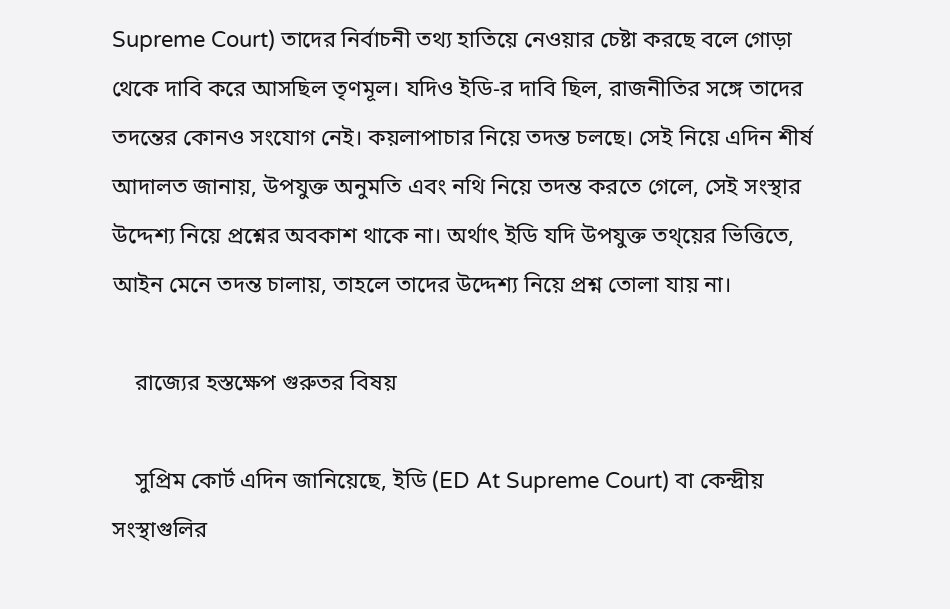Supreme Court) তাদের নির্বাচনী তথ্য হাতিয়ে নেওয়ার চেষ্টা করছে বলে গোড়া থেকে দাবি করে আসছিল তৃণমূল। যদিও ইডি-র দাবি ছিল, রাজনীতির সঙ্গে তাদের তদন্তের কোনও সংযোগ নেই। কয়লাপাচার নিয়ে তদন্ত চলছে। সেই নিয়ে এদিন শীর্ষ আদালত জানায়, উপযুক্ত অনুমতি এবং নথি নিয়ে তদন্ত করতে গেলে, সেই সংস্থার উদ্দেশ্য নিয়ে প্রশ্নের অবকাশ থাকে না। অর্থাৎ ইডি যদি উপযুক্ত তথ্য়ের ভিত্তিতে, আইন মেনে তদন্ত চালায়, তাহলে তাদের উদ্দেশ্য নিয়ে প্রশ্ন তোলা যায় না।

    রাজ্যের হস্তক্ষেপ গুরুতর বিষয়

    সুপ্রিম কোর্ট এদিন জানিয়েছে, ইডি (ED At Supreme Court) বা কেন্দ্রীয় সংস্থাগুলির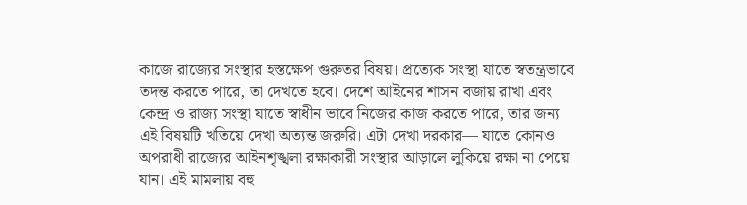কাজে রাজ্যের সংস্থার হস্তক্ষেপ গুরুতর বিষয়। প্রত্যেক সংস্থা যাতে স্বতন্ত্রভাবে তদন্ত করতে পারে, তা দেখতে হবে। দেশে আইনের শাসন বজায় রাখা এবং কেন্দ্র ও রাজ্য সংস্থা যাতে স্বাধীন ভাবে নিজের কাজ করতে পারে, তার জন্য এই বিষয়টি খতিয়ে দেখা অত্যন্ত জরুরি। এটা দেখা দরকার— যাতে কোনও অপরাধী রাজ্যের আইনশৃঙ্খলা রক্ষাকারী সংস্থার আড়ালে লুকিয়ে রক্ষা না পেয়ে যান। এই মামলায় বহু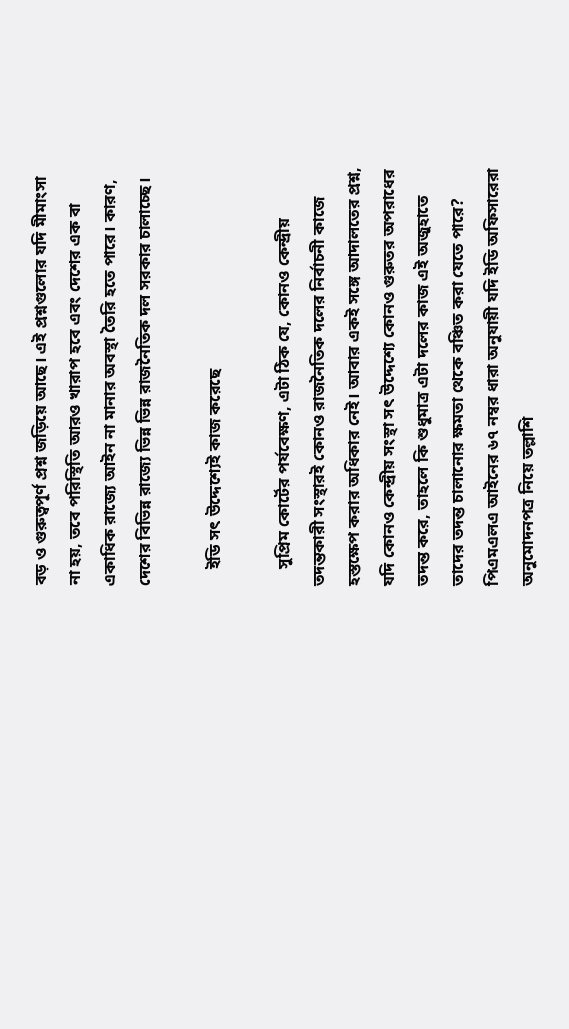বড় ও গুরুত্বপূর্ণ প্রশ্ন জড়িয়ে আছে। এই প্রশ্নগুলোর যদি মীমাংসা না হয়, তবে পরিস্থিতি আরও খারাপ হবে এবং দেশের এক বা একাধিক রাজ্যে আইন না মানার অবস্থা তৈরি হতে পারে। কারণ, দেশের বিভিন্ন রাজ্যে ভিন্ন ভিন্ন রাজনৈতিক দল সরকার চালাচ্ছে।

    ইডি সৎ উদ্দেশ্যেই কাজ করেছে

    সুপ্রিম কোর্টের পর্যবেক্ষণ, এটা ঠিক যে, কোনও কেন্দ্রীয় তদন্তকারী সংস্থারই কোনও রাজনৈতিক দলের নির্বাচনী কাজে হস্তক্ষেপ করার অধিকার নেই। আবার একই সঙ্গে আদালতের প্রশ্ন, যদি কোনও কেন্দ্রীয় সংস্থা সৎ উদ্দেশ্যে কোনও গুরুতর অপরাধের তদন্ত করে, তাহলে কি শুধুমাত্র এটা দলের কাজ এই অজুহাতে তাদের তদন্ত চালানোর ক্ষমতা থেকে বঞ্চিত করা যেতে পারে? পিএমএলএ আইনের ৬৭ নম্বর ধারা অনুযায়ী যদি ইডি অফিসারেরা অনুমোদনপত্র নিয়ে তল্লাশি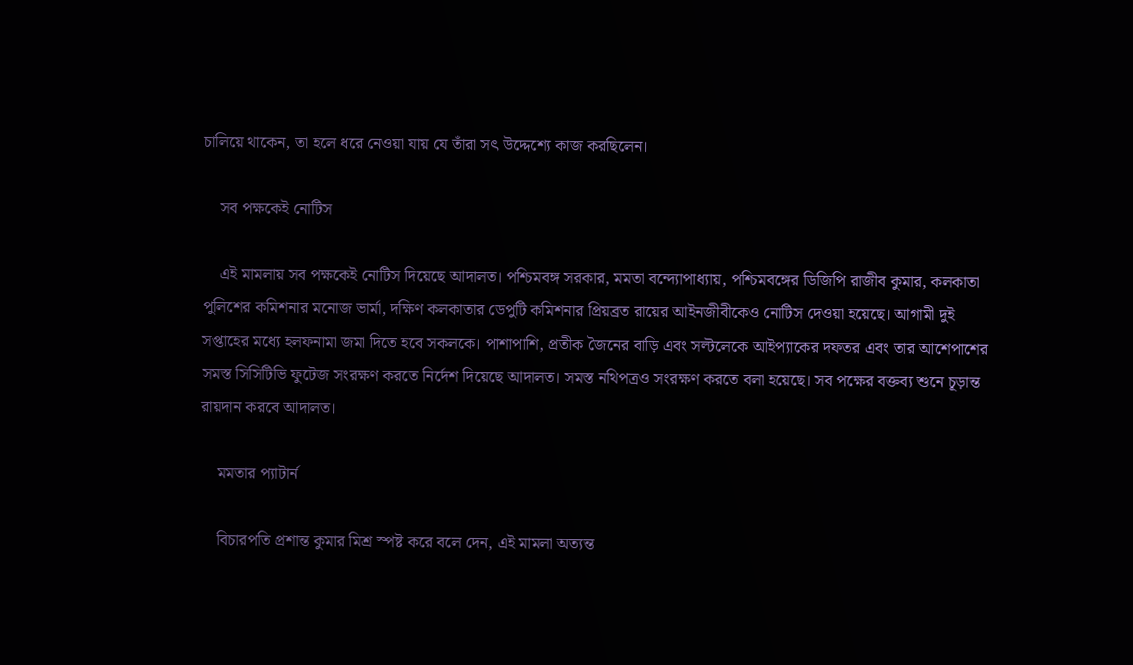চালিয়ে থাকেন, তা হলে ধরে নেওয়া যায় যে তাঁরা সৎ উদ্দেশ্যে কাজ করছিলেন।

    সব পক্ষকেই নোটিস

    এই মামলায় সব পক্ষকেই নোটিস দিয়েছে আদালত। পশ্চিমবঙ্গ সরকার, মমতা বন্দ্যোপাধ্যায়, পশ্চিমবঙ্গের ডিজিপি রাজীব কুমার, কলকাতা পুলিশের কমিশনার মনোজ ভার্মা, দক্ষিণ কলকাতার ডেপুটি কমিশনার প্রিয়ব্রত রায়ের আইনজীবীকেও নোটিস দেওয়া হয়েছে। আগামী দুই সপ্তাহের মধ্যে হলফনামা জমা দিতে হবে সকলকে। পাশাপাশি, প্রতীক জৈনের বাড়ি এবং সল্টলেকে আইপ্যাকের দফতর এবং তার আশেপাশের সমস্ত সিসিটিভি ফুটেজ সংরক্ষণ করতে নির্দেশ দিয়েছে আদালত। সমস্ত নথিপত্রও সংরক্ষণ করতে বলা হয়েছে। সব পক্ষের বক্তব্য শুনে চূড়ান্ত রায়দান করবে আদালত।

    মমতার প্যাটার্ন

    বিচারপতি প্রশান্ত কুমার মিশ্র স্পষ্ট করে বলে দেন, এই মামলা অত্যন্ত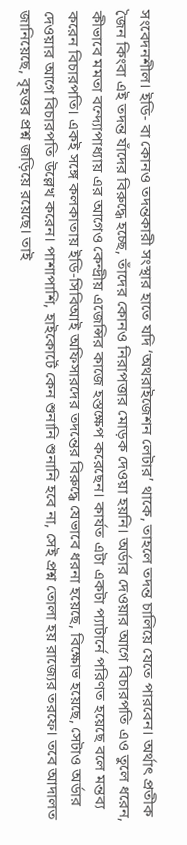সংবেদনশীল। ইডি- বা কোনও তদন্তকারী সংস্থার হাতে যদি ‘অথরাইজেশন লেটার’ থাকে, তাহলে তদন্ত চালিয়ে যেতে পারবেন। অর্থাৎ প্রতীক জৈন কিংবা এই তদন্ত যাঁদের বিরুদ্ধে হচ্ছে, তাঁদের কোনও নিরাপত্তার মোড়ক দেওয়া হয়নি। অর্ডার দেওয়ার আগে বিচারপতি এও তুলে ধরেন, কীভাবে মমতা বন্দ্যোপাধ্যায় এর আগেও কেন্দ্রীয় এজেন্সির কাজে হস্তক্ষেপ করেছেন। কার্যত এটা একটা প্যাটার্নে পরিণত হয়েছে বলে মন্তব্য করেন বিচারপতি। একই সঙ্গে কলকাতায় ইডি-সিবিআই অফিসারদের তদন্তের বিরুদ্ধে যেভাবে ধরনা হয়েছে, বিক্ষোভ হয়েছে, সেটাও অর্ডার দেওয়ার আগে বিচারপতি উল্লেখ করেন। পাশাপাশি, হাইকোর্টে কেন শুনানি শুনানি হবে না, সেই প্রশ্ন তোলা হয় রাজ্যের তরফে। তবে আদালত জানিয়েছে, বৃহত্তর প্রশ্ন জড়িয়ে রয়েছে। তাই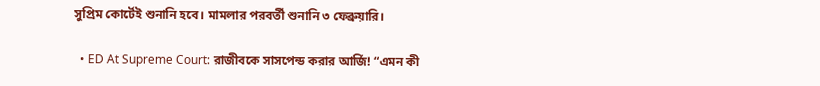সুপ্রিম কোর্টেই শুনানি হবে। মামলার পরবর্তী শুনানি ৩ ফেব্রুয়ারি।

  • ED At Supreme Court: রাজীবকে সাসপেন্ড করার আর্জি! “এমন কী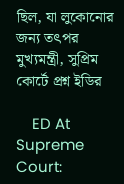ছিল, যা লুকোনোর জন্য তৎপর মুখ্যমন্ত্রী, সুপ্রিম কোর্টে প্রশ্ন ইডির

    ED At Supreme Court: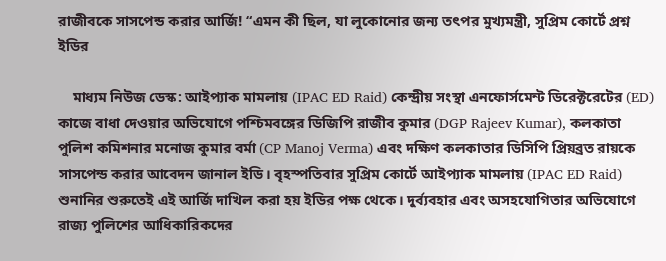রাজীবকে সাসপেন্ড করার আর্জি! “এমন কী ছিল, যা লুকোনোর জন্য তৎপর মুখ্যমন্ত্রী, সুপ্রিম কোর্টে প্রশ্ন ইডির

    মাধ্যম নিউজ ডেস্ক: আইপ্যাক মামলায় (IPAC ED Raid) কেন্দ্রীয় সংস্থা এনফোর্সমেন্ট ডিরেক্টরেটের (ED) কাজে বাধা দেওয়ার অভিযোগে পশ্চিমবঙ্গের ডিজিপি রাজীব কুমার (DGP Rajeev Kumar), কলকাতা পুলিশ কমিশনার মনোজ কুমার বর্মা (CP Manoj Verma) এবং দক্ষিণ কলকাতার ডিসিপি প্রিয়ব্রত রায়কে সাসপেন্ড করার আবেদন জানাল ইডি। বৃহস্পতিবার সুপ্রিম কোর্টে আইপ্যাক মামলায় (IPAC ED Raid) শুনানির শুরুতেই এই আর্জি দাখিল করা হয় ইডির পক্ষ থেকে। দুর্ব্যবহার এবং অসহযোগিতার অভিযোগে রাজ্য পুলিশের আধিকারিকদের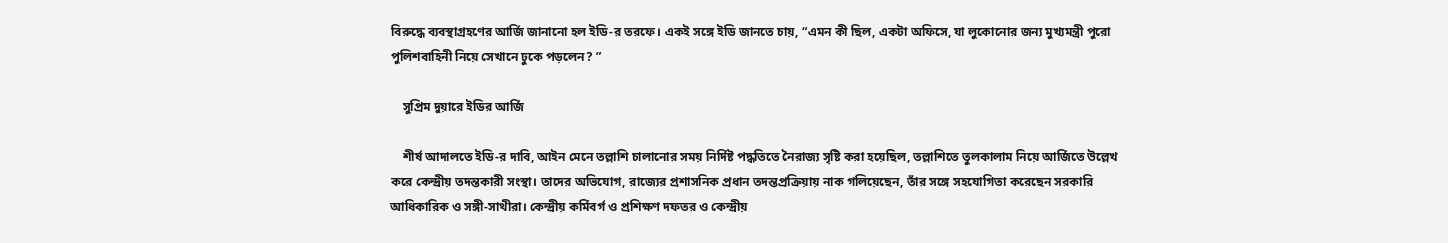বিরুদ্ধে ব্যবস্থাগ্রহণের আর্জি জানানো হল ইডি-র তরফে। একই সঙ্গে ইডি জানতে চায়, “এমন কী ছিল, একটা অফিসে, যা লুকোনোর জন্য মুখ্যমন্ত্রী পুরো পুলিশবাহিনী নিয়ে সেখানে ঢুকে পড়লেন? ”

    সুপ্রিম দুয়ারে ইডির আর্জি

    শীর্ষ আদালতে ইডি-র দাবি, আইন মেনে তল্লাশি চালানোর সময় নির্দিষ্ট পদ্ধতিতে নৈরাজ্য সৃষ্টি করা হয়েছিল, তল্লাশিতে তুলকালাম নিয়ে আর্জিতে উল্লেখ করে কেন্দ্রীয় তদন্তকারী সংস্থা। তাদের অভিযোগ, রাজ্যের প্রশাসনিক প্রধান তদন্তপ্রক্রিয়ায় নাক গলিয়েছেন, তাঁর সঙ্গে সহযোগিতা করেছেন সরকারি আধিকারিক ও সঙ্গী-সাথীরা। কেন্দ্রীয় কর্মিবর্গ ও প্রশিক্ষণ দফতর ও কেন্দ্রীয়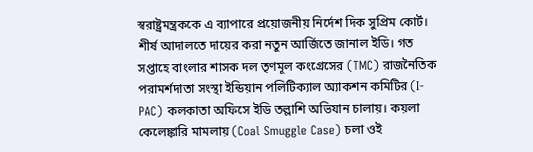স্বরাষ্ট্রমন্ত্রককে এ ব্যাপারে প্রয়োজনীয় নির্দেশ দিক সুপ্রিম কোর্ট। শীর্ষ আদালতে দায়ের করা নতুন আর্জিতে জানাল ইডি। গত সপ্তাহে বাংলার শাসক দল তৃণমূল কংগ্রেসের (TMC) রাজনৈতিক পরামর্শদাতা সংস্থা ইন্ডিয়ান পলিটিক্যাল অ্যাকশন কমিটির (I-PAC) কলকাতা অফিসে ইডি তল্লাশি অভিযান চালায়। কয়লা কেলেঙ্কারি মামলায় (Coal Smuggle Case) চলা ওই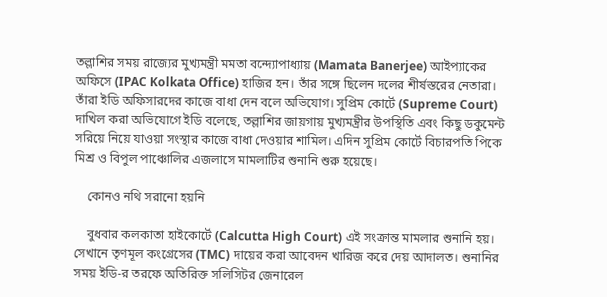তল্লাশির সময় রাজ্যের মুখ্যমন্ত্রী মমতা বন্দ্যোপাধ্যায় (Mamata Banerjee) আইপ্যাকের অফিসে (IPAC Kolkata Office) হাজির হন। তাঁর সঙ্গে ছিলেন দলের শীর্ষস্তরের নেতারা। তাঁরা ইডি অফিসারদের কাজে বাধা দেন বলে অভিযোগ। ‌সুপ্রিম কোর্টে (Supreme Court) দাখিল করা অভিযোগে ইডি বলেছে, তল্লাশির জায়গায় মুখ্যমন্ত্রীর উপস্থিতি এবং কিছু ডকুমেন্ট সরিয়ে নিয়ে যাওয়া সংস্থার কাজে বাধা দেওয়ার শামিল। এদিন সুপ্রিম কোর্টে বিচারপতি পিকে মিশ্র ও বিপুল পাঞ্চোলির এজলাসে মামলাটির শুনানি শুরু হয়েছে।

    কোনও নথি সরানো হয়নি

    বুধবার কলকাতা হাইকোর্টে (Calcutta High Court) এই সংক্রান্ত মামলার শুনানি হয়। সেখানে তৃণমূল কংগ্রেসের (TMC) দায়ের করা আবেদন খারিজ করে দেয় আদালত। শুনানির সময় ইডি-র তরফে অতিরিক্ত সলিসিটর জেনারেল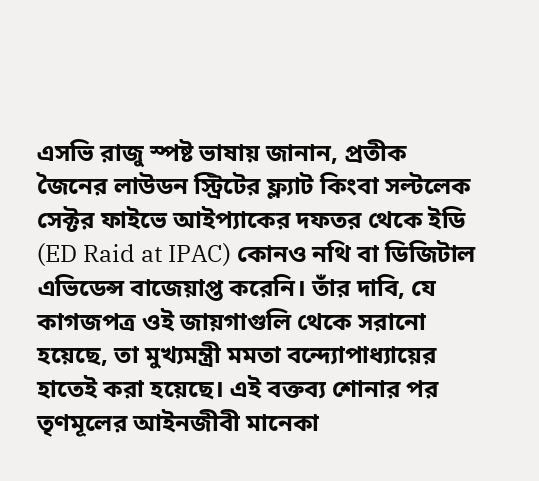এসভি রাজু স্পষ্ট ভাষায় জানান, প্রতীক জৈনের লাউডন স্ট্রিটের ফ্ল্যাট কিংবা সল্টলেক সেক্টর ফাইভে আইপ্যাকের দফতর থেকে ইডি (ED Raid at IPAC) কোনও নথি বা ডিজিটাল এভিডেন্স বাজেয়াপ্ত করেনি। তাঁর দাবি, যে কাগজপত্র ওই জায়গাগুলি থেকে সরানো হয়েছে, তা মুখ্যমন্ত্রী মমতা বন্দ্যোপাধ্যায়ের হাতেই করা হয়েছে। এই বক্তব্য শোনার পর তৃণমূলের আইনজীবী মানেকা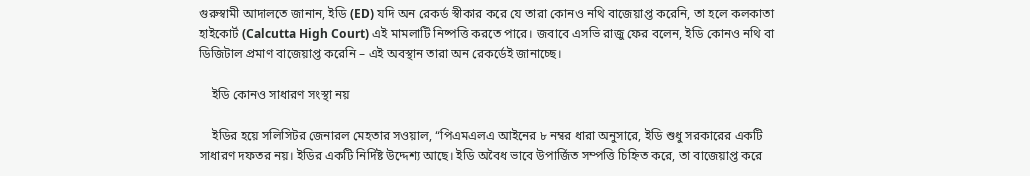গুরুস্বামী আদালতে জানান, ইডি (ED) যদি অন রেকর্ড স্বীকার করে যে তারা কোনও নথি বাজেয়াপ্ত করেনি, তা হলে কলকাতা হাইকোর্ট (Calcutta High Court) এই মামলাটি নিষ্পত্তি করতে পারে। জবাবে এসভি রাজু ফের বলেন, ইডি কোনও নথি বা ডিজিটাল প্রমাণ বাজেয়াপ্ত করেনি – এই অবস্থান তারা অন রেকর্ডেই জানাচ্ছে।

    ইডি কোনও সাধারণ সংস্থা নয়

    ইডির হয়ে সলিসিটর জেনারল মেহতার সওয়াল, “পিএমএলএ আইনের ৮ নম্বর ধারা অনুসারে, ইডি শুধু সরকারের একটি সাধারণ দফতর নয়। ইডির একটি নির্দিষ্ট উদ্দেশ্য আছে। ইডি অবৈধ ভাবে উপার্জিত সম্পত্তি চিহ্নিত করে, তা বাজেয়াপ্ত করে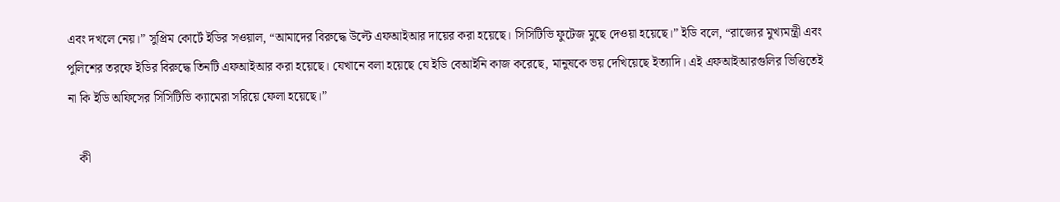এবং দখলে নেয়।” সুপ্রিম কোর্টে ইডির সওয়াল, “আমাদের বিরুদ্ধে উল্টে এফআইআর দায়ের করা হয়েছে। সিসিটিভি ফুটেজ মুছে দেওয়া হয়েছে।” ইডি বলে, “রাজ্যের মুখ্যমন্ত্রী এবং পুলিশের তরফে ইডির বিরুদ্ধে তিনটি এফআইআর করা হয়েছে। যেখানে বলা হয়েছে যে ইডি বেআইনি কাজ করেছে, মানুষকে ভয় দেখিয়েছে ইত্যাদি। এই এফআইআরগুলির ভিত্তিতেই না কি ইডি অফিসের সিসিটিভি ক্যামেরা সরিয়ে ফেলা হয়েছে।”

    কী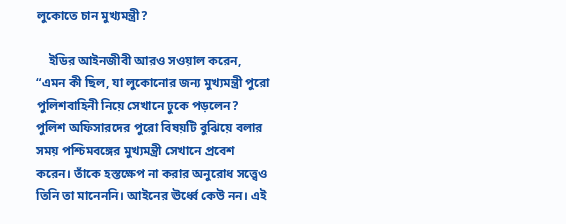লুকোতে চান মুখ্যমন্ত্রী?

    ইডির আইনজীবী আরও সওয়াল করেন, “এমন কী ছিল, যা লুকোনোর জন্য মুখ্যমন্ত্রী পুরো পুলিশবাহিনী নিয়ে সেখানে ঢুকে পড়লেন? পুলিশ অফিসারদের পুরো বিষয়টি বুঝিয়ে বলার সময় পশ্চিমবঙ্গের মুখ্যমন্ত্রী সেখানে প্রবেশ করেন। তাঁকে হস্তক্ষেপ না করার অনুরোধ সত্ত্বেও তিনি তা মানেননি। আইনের ঊর্ধ্বে কেউ নন। এই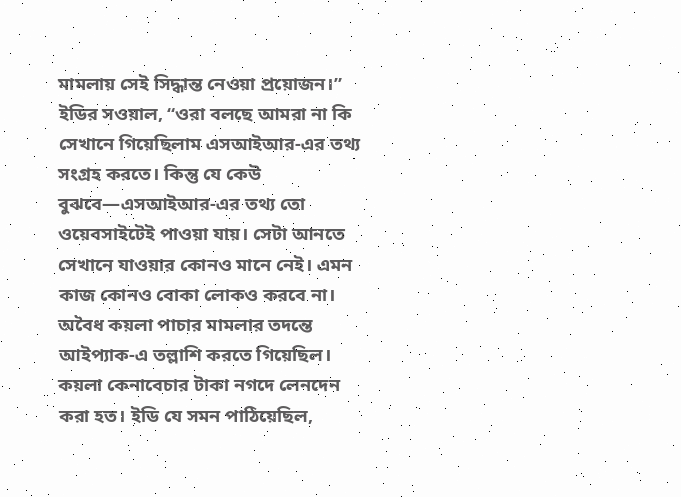মামলায় সেই সিদ্ধান্ত নেওয়া প্রয়োজন।” ইডির সওয়াল, “ওরা বলছে আমরা না কি সেখানে গিয়েছিলাম এসআইআর-এর তথ্য সংগ্রহ করতে। কিন্তু যে কেউ বুঝবে—এসআইআর-এর তথ্য তো ওয়েবসাইটেই পাওয়া যায়। সেটা আনতে সেখানে যাওয়ার কোনও মানে নেই। এমন কাজ কোনও বোকা লোকও করবে না। অবৈধ কয়লা পাচার মামলার তদন্তে আইপ্যাক-এ তল্লাশি করতে গিয়েছিল। কয়লা কেনাবেচার টাকা নগদে লেনদেন করা হত। ইডি যে সমন পাঠিয়েছিল,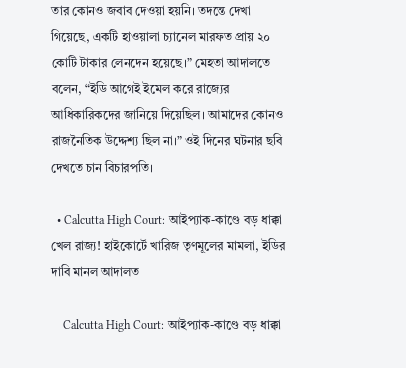তার কোনও জবাব দেওয়া হয়নি। তদন্তে দেখা গিয়েছে, একটি হাওয়ালা চ্যানেল মারফত প্রায় ২০ কোটি টাকার লেনদেন হয়েছে।” মেহতা আদালতে বলেন, “ইডি আগেই ইমেল করে রাজ্যের আধিকারিকদের জানিয়ে দিয়েছিল। আমাদের কোনও রাজনৈতিক উদ্দেশ্য ছিল না।” ওই দিনের ঘটনার ছবি দেখতে চান বিচারপতি।

  • Calcutta High Court: আইপ্যাক-কাণ্ডে বড় ধাক্কা খেল রাজ্য! হাইকোর্টে খারিজ তৃণমূলের মামলা, ইডির দাবি মানল আদালত

    Calcutta High Court: আইপ্যাক-কাণ্ডে বড় ধাক্কা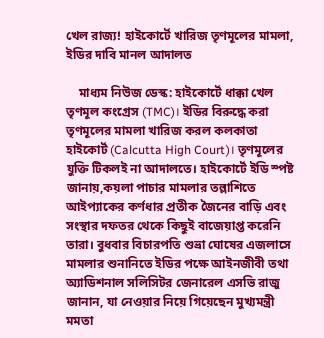খেল রাজ্য! হাইকোর্টে খারিজ তৃণমূলের মামলা, ইডির দাবি মানল আদালত

    মাধ্যম নিউজ ডেস্ক: হাইকোর্টে ধাক্কা খেল তৃণমূল কংগ্রেস (TMC)। ইডির বিরুদ্ধে করা তৃণমূলের মামলা খারিজ করল কলকাতা হাইকোর্ট (Calcutta High Court)। তৃণমূলের যুক্তি টিকলই না আদালতে। হাইকোর্টে ইডি স্পষ্ট জানায়,কয়লা পাচার মামলার তল্লাশিতে আইপ্যাকের কর্ণধার প্রতীক জৈনের বাড়ি এবং সংস্থার দফতর থেকে কিছুই বাজেয়াপ্ত করেনি তারা। বুধবার বিচারপতি শুভ্রা ঘোষের এজলাসে মামলার শুনানিতে ইডির পক্ষে আইনজীবী তথা অ্যাডিশনাল সলিসিটর জেনারেল এসভি রাজু জানান, যা নেওয়ার নিয়ে গিয়েছেন মুখ্যমন্ত্রী মমতা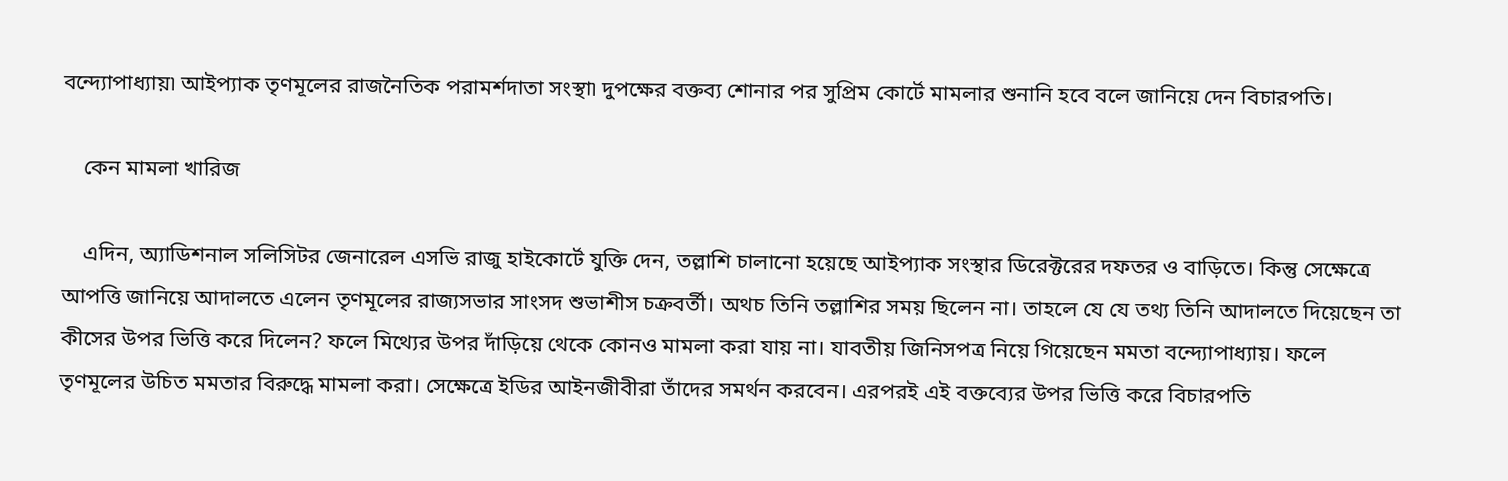বন্দ্যোপাধ্যায়৷ আইপ্যাক তৃণমূলের রাজনৈতিক পরামর্শদাতা সংস্থা৷ দুপক্ষের বক্তব্য শোনার পর সুপ্রিম কোর্টে মামলার শুনানি হবে বলে জানিয়ে দেন বিচারপতি।

    কেন মামলা খারিজ

    এদিন, অ্যাডিশনাল সলিসিটর জেনারেল এসভি রাজু হাইকোর্টে যুক্তি দেন, তল্লাশি চালানো হয়েছে আইপ্যাক সংস্থার ডিরেক্টরের দফতর ও বাড়িতে। কিন্তু সেক্ষেত্রে আপত্তি জানিয়ে আদালতে এলেন তৃণমূলের রাজ্যসভার সাংসদ শুভাশীস চক্রবর্তী। অথচ তিনি তল্লাশির সময় ছিলেন না। তাহলে যে যে তথ্য তিনি আদালতে দিয়েছেন তা কীসের উপর ভিত্তি করে দিলেন? ফলে মিথ্যের উপর দাঁড়িয়ে থেকে কোনও মামলা করা যায় না। যাবতীয় জিনিসপত্র নিয়ে গিয়েছেন মমতা বন্দ্যোপাধ্যায়। ফলে তৃণমূলের উচিত মমতার বিরুদ্ধে মামলা করা। সেক্ষেত্রে ইডির আইনজীবীরা তাঁদের সমর্থন করবেন। এরপরই এই বক্তব্যের উপর ভিত্তি করে বিচারপতি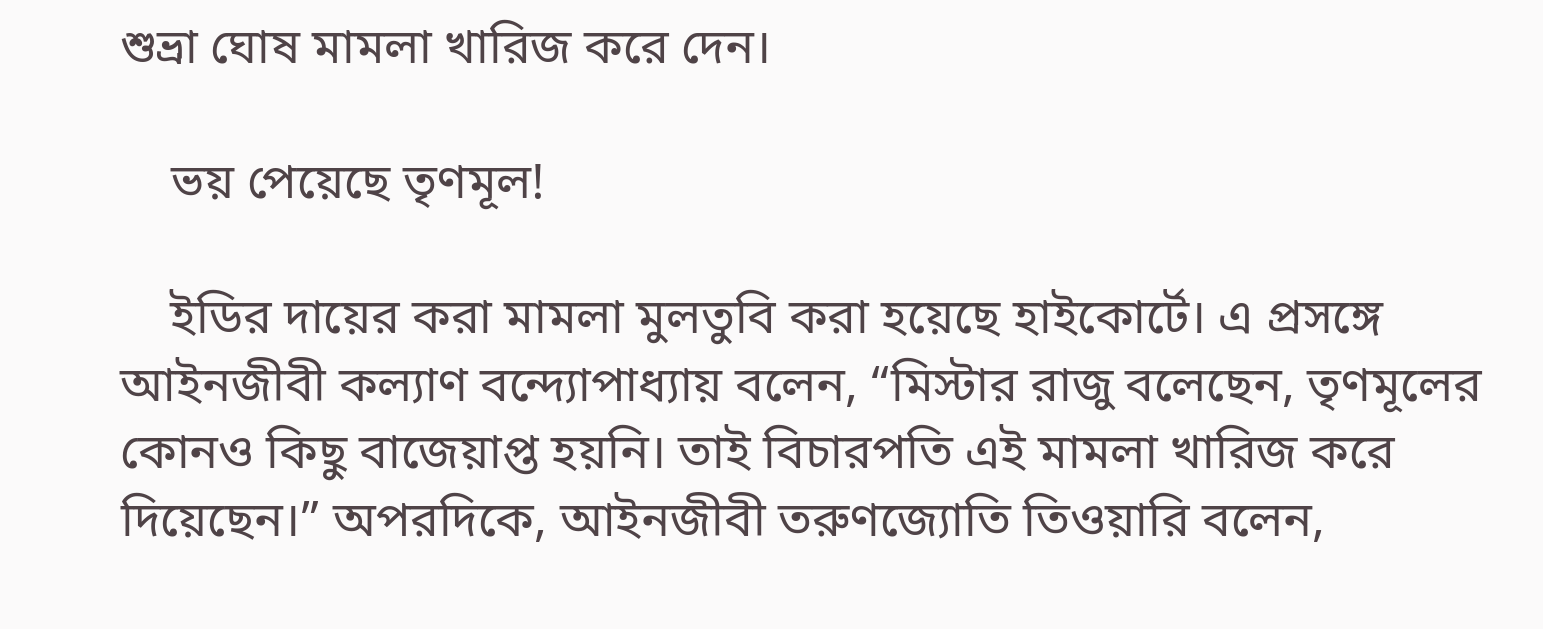শুভ্রা ঘোষ মামলা খারিজ করে দেন।

    ভয় পেয়েছে তৃণমূল!

    ইডির দায়ের করা মামলা মুলতুবি করা হয়েছে হাইকোর্টে। এ প্রসঙ্গে আইনজীবী কল্যাণ বন্দ্যোপাধ্যায় বলেন, “মিস্টার রাজু বলেছেন, তৃণমূলের কোনও কিছু বাজেয়াপ্ত হয়নি। তাই বিচারপতি এই মামলা খারিজ করে দিয়েছেন।” অপরদিকে, আইনজীবী তরুণজ্যোতি তিওয়ারি বলেন,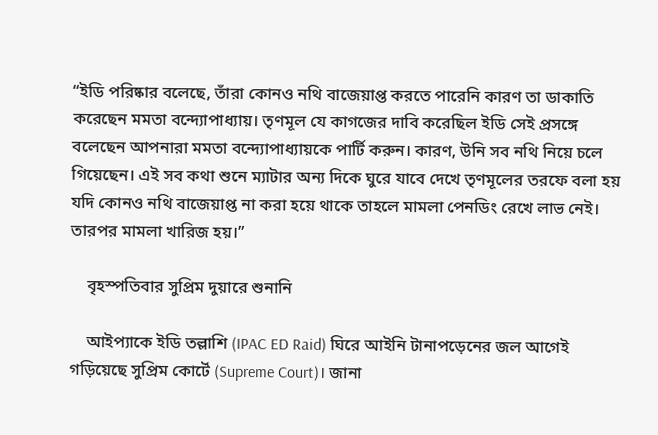“ইডি পরিষ্কার বলেছে, তাঁরা কোনও নথি বাজেয়াপ্ত করতে পারেনি কারণ তা ডাকাতি করেছেন মমতা বন্দ্যোপাধ্যায়। তৃণমূল যে কাগজের দাবি করেছিল ইডি সেই প্রসঙ্গে বলেছেন আপনারা মমতা বন্দ্যোপাধ্যায়কে পার্টি করুন। কারণ, উনি সব নথি নিয়ে চলে গিয়েছেন। এই সব কথা শুনে ম্যাটার অন্য দিকে ঘুরে যাবে দেখে তৃণমূলের তরফে বলা হয় যদি কোনও নথি বাজেয়াপ্ত না করা হয়ে থাকে তাহলে মামলা পেনডিং রেখে লাভ নেই। তারপর মামলা খারিজ হয়।”

    বৃহস্পতিবার সুপ্রিম দুয়ারে শুনানি

    আইপ্যাকে ইডি তল্লাশি (IPAC ED Raid) ঘিরে আইনি টানাপড়েনের জল আগেই গড়িয়েছে সুপ্রিম কোর্টে (Supreme Court)। জানা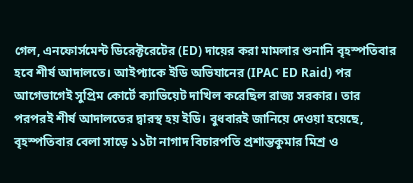গেল, এনফোর্সমেন্ট ডিরেক্টরেটের (ED) দায়ের করা মামলার শুনানি বৃহস্পতিবার হবে শীর্ষ আদালতে। আইপ্যাকে ইডি অভিযানের (IPAC ED Raid) পর আগেভাগেই সুপ্রিম কোর্টে ক্যাভিয়েট দাখিল করেছিল রাজ্য সরকার। তার পরপরই শীর্ষ আদালতের দ্বারস্থ হয় ইডি। বুধবারই জানিয়ে দেওয়া হয়েছে, বৃহস্পতিবার বেলা সাড়ে ১১টা নাগাদ বিচারপতি প্রশান্তকুমার মিশ্র ও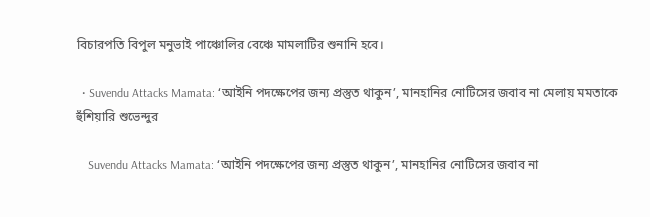বিচারপতি বিপুল মনুভাই পাঞ্চোলির বেঞ্চে মামলাটির শুনানি হবে।

  • Suvendu Attacks Mamata: ‘আইনি পদক্ষেপের জন্য প্রস্তুত থাকুন’, মানহানির নোটিসের জবাব না মেলায় মমতাকে হুঁশিয়ারি শুভেন্দুর

    Suvendu Attacks Mamata: ‘আইনি পদক্ষেপের জন্য প্রস্তুত থাকুন’, মানহানির নোটিসের জবাব না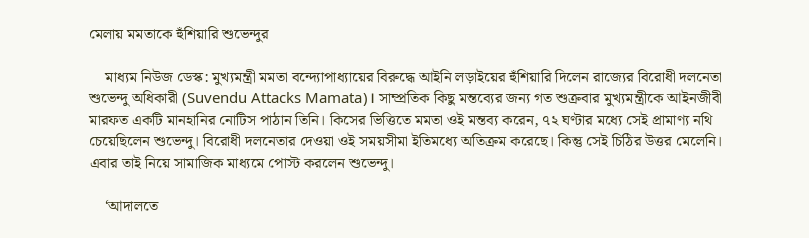মেলায় মমতাকে হুঁশিয়ারি শুভেন্দুর

    মাধ্যম নিউজ ডেস্ক: মুখ্যমন্ত্রী মমতা বন্দ্যোপাধ্যায়ের বিরুদ্ধে আইনি লড়াইয়ের হুঁশিয়ারি দিলেন রাজ্যের বিরোধী দলনেতা শুভেন্দু অধিকারী (Suvendu Attacks Mamata)। সাম্প্রতিক কিছু মন্তব্যের জন্য গত শুক্রবার মুখ্যমন্ত্রীকে আইনজীবী মারফত একটি মানহানির নোটিস পাঠান তিনি। কিসের ভিত্তিতে মমতা ওই মন্তব্য করেন, ৭২ ঘণ্টার মধ্যে সেই প্রামাণ্য নথি চেয়েছিলেন শুভেন্দু। বিরোধী দলনেতার দেওয়া ওই সময়সীমা ইতিমধ্যে অতিক্রম করেছে। কিন্তু সেই চিঠির উত্তর মেলেনি। এবার তাই নিয়ে সামাজিক মাধ্যমে পোস্ট করলেন শুভেন্দু।

    ‘আদালতে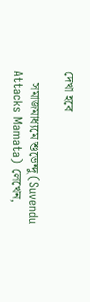দেখা হবে

    সমাজমাধ্যমে শুভেন্দু (Suvendu Attacks Mamata) লেখেন,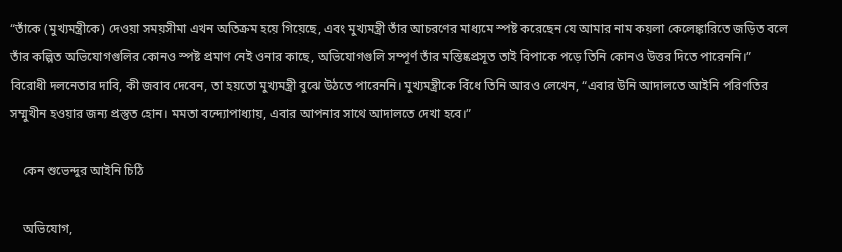“তাঁকে (মুখ্যমন্ত্রীকে) দেওয়া সময়সীমা এখন অতিক্রম হয়ে গিয়েছে, এবং মুখ্যমন্ত্রী তাঁর আচরণের মাধ্যমে স্পষ্ট করেছেন যে আমার নাম কয়লা কেলেঙ্কারিতে জড়িত বলে তাঁর কল্পিত অভিযোগগুলির কোনও স্পষ্ট প্রমাণ নেই ওনার কাছে, অভিযোগগুলি সম্পূর্ণ তাঁর মস্তিষ্কপ্রসূত তাই বিপাকে পড়ে তিনি কোনও উত্তর দিতে পারেননি।” বিরোধী দলনেতার দাবি, কী জবাব দেবেন, তা হয়তো মুখ্যমন্ত্রী বুঝে উঠতে পারেননি। মুখ্যমন্ত্রীকে বিঁধে তিনি আরও লেখেন, “এবার উনি আদালতে আইনি পরিণতির সম্মুখীন হওয়ার জন্য প্রস্তুত হোন। মমতা বন্দ্যোপাধ্যায়, এবার আপনার সাথে আদালতে দেখা হবে।”

    কেন শুভেন্দুর আইনি চিঠি

    অভিযোগ,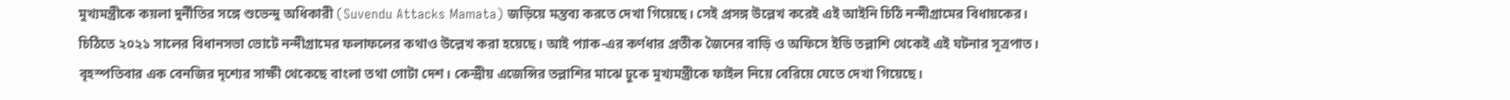মুখ্যমন্ত্রীকে কয়লা দুর্নীতির সঙ্গে শুভেন্দু অধিকারী (Suvendu Attacks Mamata) জড়িয়ে মন্তব্য করতে দেখা গিয়েছে। সেই প্রসঙ্গ উল্লেখ করেই এই আইনি চিঠি নন্দীগ্রামের বিধায়কের। চিঠিতে ২০২১ সালের বিধানসভা ভোটে নন্দীগ্রামের ফলাফলের কথাও উল্লেখ করা হয়েছে। আই প্যাক-এর কর্ণধার প্রতীক জৈনের বাড়ি ও অফিসে ইডি তল্লাশি থেকেই এই ঘটনার সূত্রপাত। বৃহস্পতিবার এক বেনজির দৃশ্যের সাক্ষী থেকেছে বাংলা তথা গোটা দেশ। কেন্দ্রীয় এজেন্সির তল্লাশির মাঝে ঢুকে মুখ্যমন্ত্রীকে ফাইল নিয়ে বেরিয়ে যেতে দেখা গিয়েছে।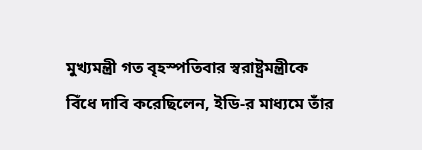মুখ্যমন্ত্রী গত বৃহস্পতিবার স্বরাষ্ট্রমন্ত্রীকে বিঁধে দাবি করেছিলেন, ইডি-র মাধ্যমে তাঁর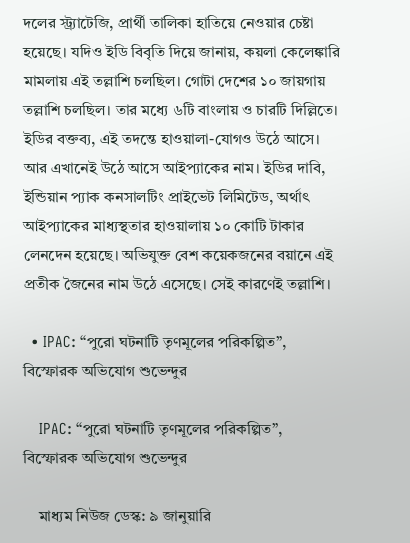দলের স্ট্র্যাটেজি, প্রার্থী তালিকা হাতিয়ে নেওয়ার চেষ্টা হয়েছে। যদিও ইডি বিবৃতি দিয়ে জানায়, কয়লা কেলেঙ্কারি মামলায় এই তল্লাশি চলছিল। গোটা দেশের ১০ জায়গায় তল্লাশি চলছিল। তার মধ্যে ৬টি বাংলায় ও চারটি দিল্লিতে। ইডির বক্তব্য, এই তদন্তে হাওয়ালা-যোগও উঠে আসে। আর এখানেই উঠে আসে আইপ্যাকের নাম। ইডির দাবি, ইন্ডিয়ান প্যাক কনসালটিং প্রাইভেট লিমিটেড, অর্থাৎ আইপ্যাকের মাধ্যস্থতার হাওয়ালায় ১০ কোটি টাকার লেনদেন হয়েছে। অভিযুক্ত বেশ কয়েকজনের বয়ানে এই প্রতীক জৈনের নাম উঠে এসেছে। সেই কারণেই তল্লাশি।

  • IPAC: “পুরো ঘটনাটি তৃণমূলের পরিকল্পিত”, বিস্ফোরক অভিযোগ শুভেন্দুর

    IPAC: “পুরো ঘটনাটি তৃণমূলের পরিকল্পিত”, বিস্ফোরক অভিযোগ শুভেন্দুর

    মাধ্যম নিউজ ডেস্ক: ৯ জানুয়ারি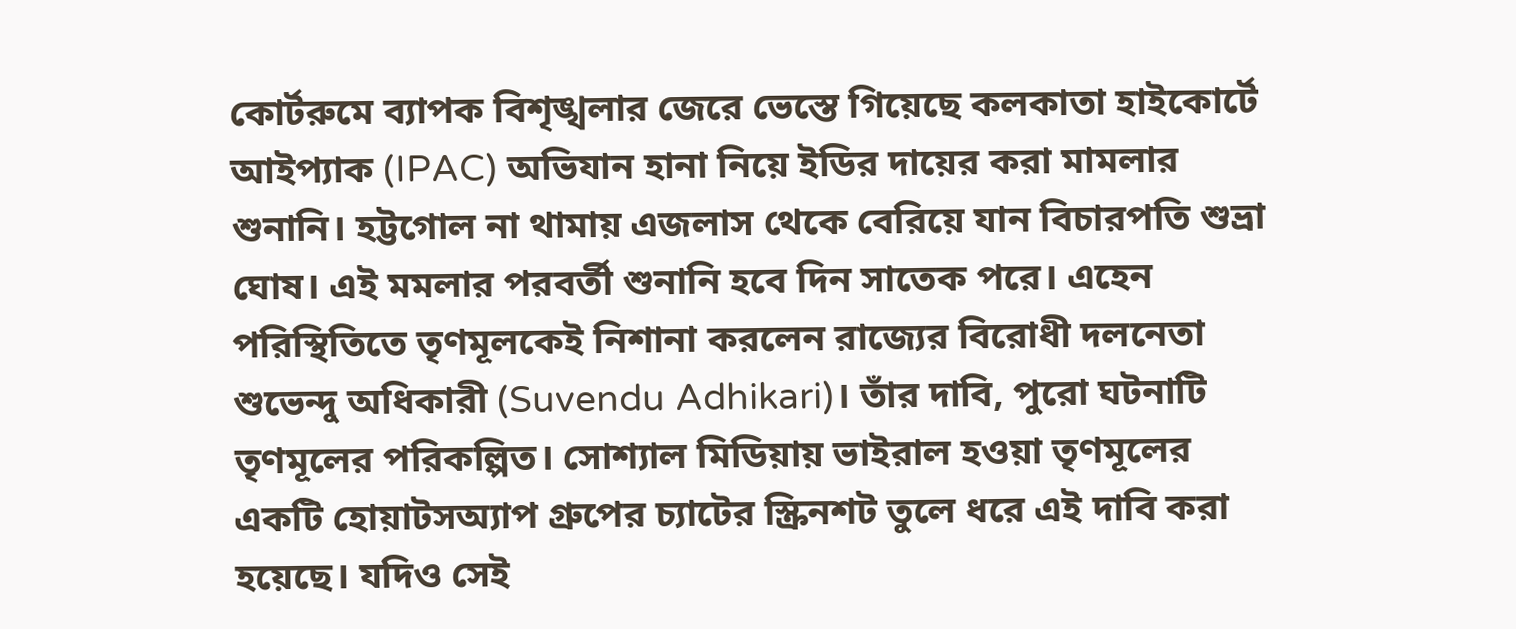কোর্টরুমে ব্যাপক বিশৃঙ্খলার জেরে ভেস্তে গিয়েছে কলকাতা হাইকোর্টে আইপ্যাক (IPAC) অভিযান হানা নিয়ে ইডির দায়ের করা মামলার শুনানি। হট্টগোল না থামায় এজলাস থেকে বেরিয়ে যান বিচারপতি শুভ্রা ঘোষ। এই মমলার পরবর্তী শুনানি হবে দিন সাতেক পরে। এহেন পরিস্থিতিতে তৃণমূলকেই নিশানা করলেন রাজ্যের বিরোধী দলনেতা শুভেন্দু অধিকারী (Suvendu Adhikari)। তাঁর দাবি, পুরো ঘটনাটি তৃণমূলের পরিকল্পিত। সোশ্যাল মিডিয়ায় ভাইরাল হওয়া তৃণমূলের একটি হোয়াটসঅ্যাপ গ্রুপের চ্যাটের স্ক্রিনশট তুলে ধরে এই দাবি করা হয়েছে। যদিও সেই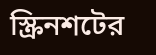স্ক্রিনশটের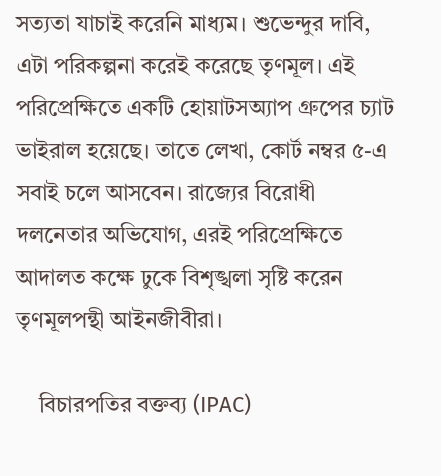সত্যতা যাচাই করেনি মাধ্যম। শুভেন্দুর দাবি, এটা পরিকল্পনা করেই করেছে তৃণমূল। এই পরিপ্রেক্ষিতে একটি হোয়াটসঅ্যাপ গ্রুপের চ্যাট ভাইরাল হয়েছে। তাতে লেখা, কোর্ট নম্বর ৫-এ সবাই চলে আসবেন। রাজ্যের বিরোধী দলনেতার অভিযোগ, এরই পরিপ্রেক্ষিতে আদালত কক্ষে ঢুকে বিশৃঙ্খলা সৃষ্টি করেন তৃণমূলপন্থী আইনজীবীরা।

    বিচারপতির বক্তব্য (IPAC)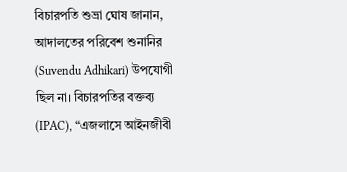বিচারপতি শুভ্রা ঘোষ জানান, আদালতের পরিবেশ শুনানির (Suvendu Adhikari) উপযোগী ছিল না। বিচারপতির বক্তব্য (IPAC), “এজলাসে আইনজীবী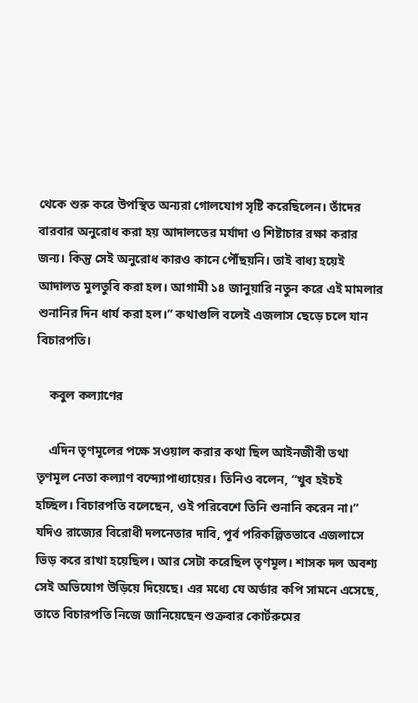থেকে শুরু করে উপস্থিত অন্যরা গোলযোগ সৃষ্টি করেছিলেন। তাঁদের বারবার অনুরোধ করা হয় আদালতের মর্যাদা ও শিষ্টাচার রক্ষা করার জন্য। কিন্তু সেই অনুরোধ কারও কানে পৌঁছয়নি। তাই বাধ্য হয়েই আদালত মুলতুবি করা হল। আগামী ১৪ জানুয়ারি নতুন করে এই মামলার শুনানির দিন ধার্য করা হল।” কথাগুলি বলেই এজলাস ছেড়ে চলে যান বিচারপতি।

    কবুল কল্যাণের

    এদিন তৃণমূলের পক্ষে সওয়াল করার কথা ছিল আইনজীবী তথা তৃণমূল নেতা কল্যাণ বন্দ্যোপাধ্যায়ের। তিনিও বলেন, “খুব হইচই হচ্ছিল। বিচারপতি বলেছেন, ওই পরিবেশে তিনি শুনানি করেন না।” যদিও রাজ্যের বিরোধী দলনেতার দাবি, পূর্ব পরিকল্পিতভাবে এজলাসে ভিড় করে রাখা হয়েছিল। আর সেটা করেছিল তৃণমূল। শাসক দল অবশ্য সেই অভিযোগ উড়িয়ে দিয়েছে। এর মধ্যে যে অর্ডার কপি সামনে এসেছে, তাতে বিচারপতি নিজে জানিয়েছেন শুক্রবার কোর্টরুমের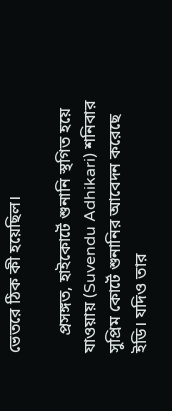ভেতরে ঠিক কী হয়েছিল।

    প্রসঙ্গত, হাইকোর্টে শুনানি স্থগিত হয়ে যাওয়ায় (Suvendu Adhikari) শনিবার সুপ্রিম কোর্টে শুনানির আবেদন করেছে ইডি। যদিও তার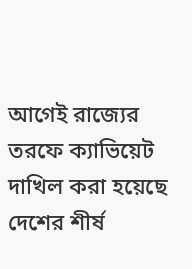আগেই রাজ্যের তরফে ক্যাভিয়েট দাখিল করা হয়েছে দেশের শীর্ষ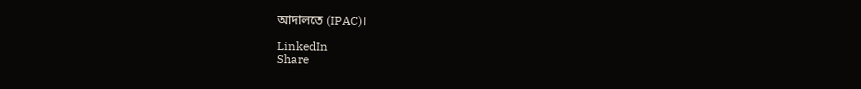আদালতে (IPAC)।

LinkedIn
Share